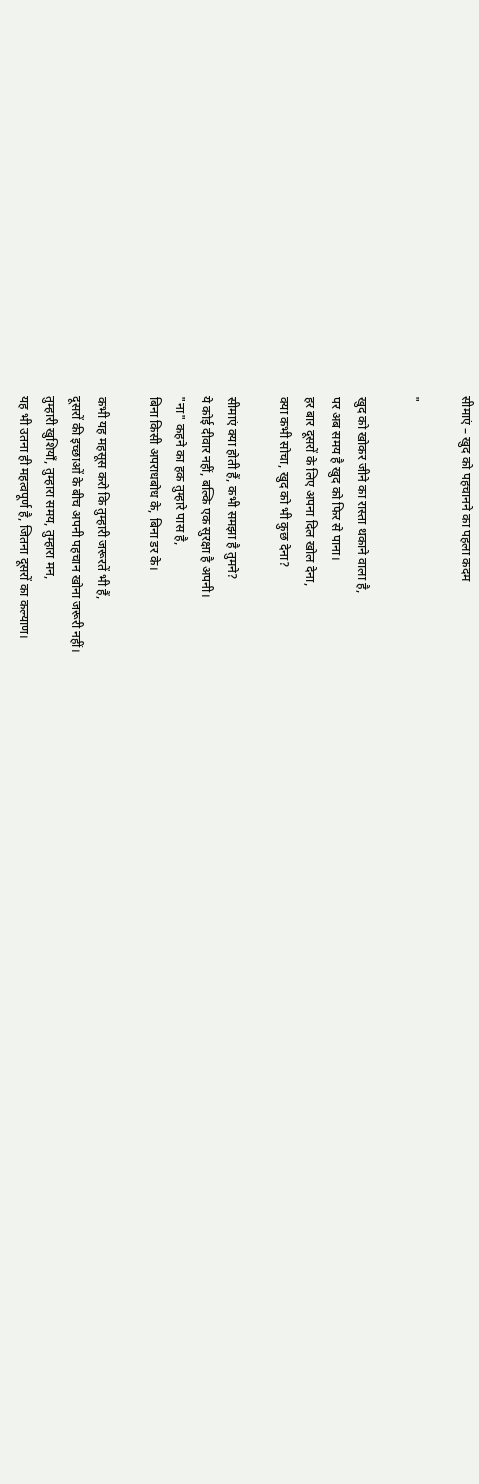सीमाएं – खुद को पहचानने का पहला कदम

"

खुद को खोकर जीने का रास्ता थकाने वाला है,
पर अब समय है खुद को फिर से पाना।
हर बार दूसरों के लिए अपना दिल खोल देना,
क्या कभी सोचा, खुद को भी कुछ देना?

सीमाएं क्या होती हैं, कभी समझा है तुमने?
ये कोई दीवार नहीं, बल्कि एक सुरक्षा है अपनी।
"ना" कहने का हक तुम्हारे पास है,
बिना किसी अपराधबोध के, बिना डर के।

कभी यह महसूस करो कि तुम्हारी जरूरतें भी हैं,
दूसरों की इच्छाओं के बीच अपनी पहचान खोना जरूरी नहीं।
तुम्हारी खुशियाँ, तुम्हारा समय, तुम्हारा मन,
यह भी उतना ही महत्वपूर्ण है, जितना दूसरों का कल्याण।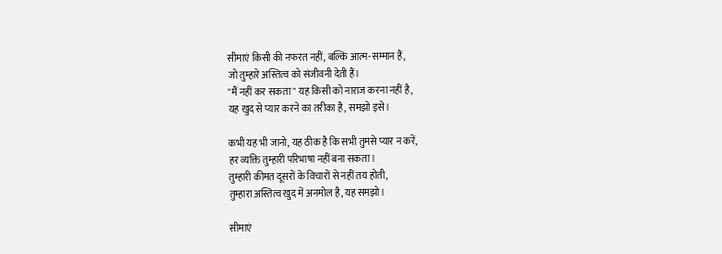सीमाएं किसी की नफरत नहीं, बल्कि आत्म-सम्मान हैं,
जो तुम्हारे अस्तित्व को संजीवनी देती हैं।
"मैं नहीं कर सकता" यह किसी को नाराज करना नहीं है,
यह खुद से प्यार करने का तरीका है, समझो इसे।

कभी यह भी जानो, यह ठीक है कि सभी तुमसे प्यार न करें,
हर व्यक्ति तुम्हारी परिभाषा नहीं बना सकता।
तुम्हारी कीमत दूसरों के विचारों से नहीं तय होती,
तुम्हारा अस्तित्व खुद में अनमोल है, यह समझो।

सीमाएं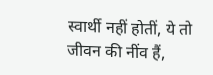स्वार्थी नहीं होतीं, ये तो जीवन की नींव हैं,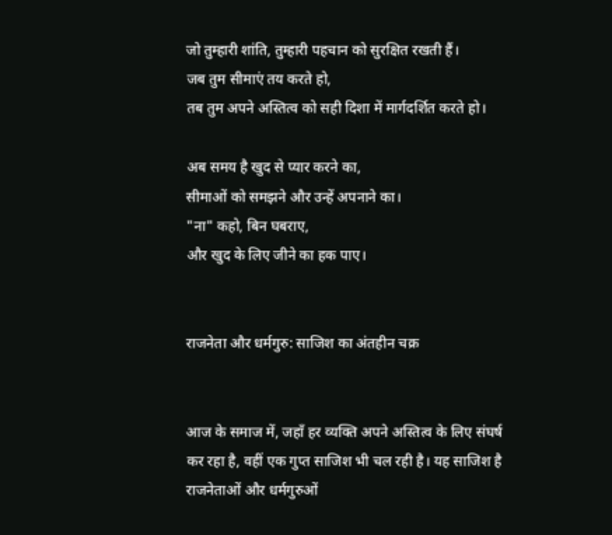जो तुम्हारी शांति, तुम्हारी पहचान को सुरक्षित रखती हैं।
जब तुम सीमाएं तय करते हो,
तब तुम अपने अस्तित्व को सही दिशा में मार्गदर्शित करते हो।

अब समय है खुद से प्यार करने का,
सीमाओं को समझने और उन्हें अपनाने का।
"ना" कहो, बिन घबराए,
और खुद के लिए जीने का हक पाए।


राजनेता और धर्मगुरु: साजिश का अंतहीन चक्र


आज के समाज में, जहाँ हर व्यक्ति अपने अस्तित्व के लिए संघर्ष कर रहा है, वहीं एक गुप्त साजिश भी चल रही है। यह साजिश है राजनेताओं और धर्मगुरुओं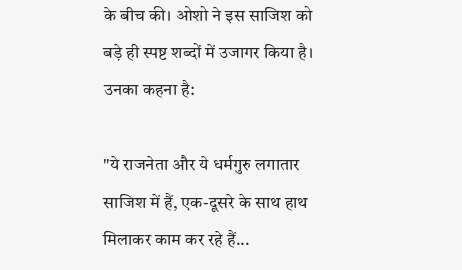के बीच की। ओशो ने इस साजिश को बड़े ही स्पष्ट शब्दों में उजागर किया है। उनका कहना है:

"ये राजनेता और ये धर्मगुरु लगातार साजिश में हैं, एक-दूसरे के साथ हाथ मिलाकर काम कर रहे हैं...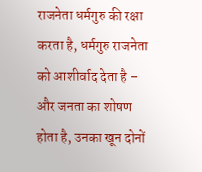राजनेता धर्मगुरु की रक्षा करता है, धर्मगुरु राजनेता को आशीर्वाद देता है – और जनता का शोषण होता है, उनका खून दोनों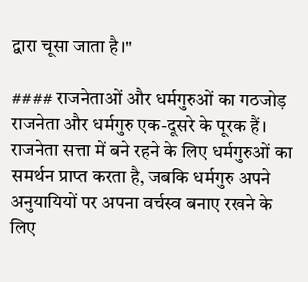द्वारा चूसा जाता है।"

#### राजनेताओं और धर्मगुरुओं का गठजोड़
राजनेता और धर्मगुरु एक-दूसरे के पूरक हैं। राजनेता सत्ता में बने रहने के लिए धर्मगुरुओं का समर्थन प्राप्त करता है, जबकि धर्मगुरु अपने अनुयायियों पर अपना वर्चस्व बनाए रखने के लिए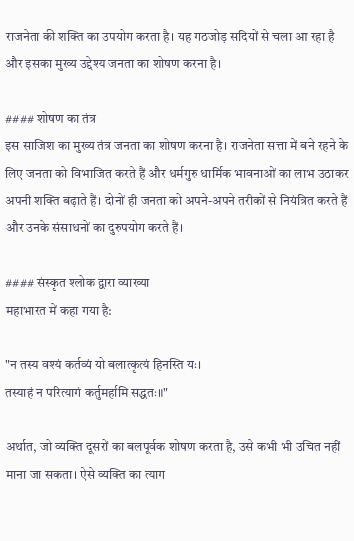राजनेता की शक्ति का उपयोग करता है। यह गठजोड़ सदियों से चला आ रहा है और इसका मुख्य उद्देश्य जनता का शोषण करना है।

#### शोषण का तंत्र
इस साजिश का मुख्य तंत्र जनता का शोषण करना है। राजनेता सत्ता में बने रहने के लिए जनता को विभाजित करते हैं और धर्मगुरु धार्मिक भावनाओं का लाभ उठाकर अपनी शक्ति बढ़ाते हैं। दोनों ही जनता को अपने-अपने तरीकों से नियंत्रित करते हैं और उनके संसाधनों का दुरुपयोग करते हैं।

#### संस्कृत श्लोक द्वारा व्याख्या
महाभारत में कहा गया है:

"न तस्य वश्यं कर्तव्यं यो बलात्कृत्यं हिनस्ति यः।
तस्याहं न परित्यागं कर्तुमर्हामि सद्धतः॥"

अर्थात, जो व्यक्ति दूसरों का बलपूर्वक शोषण करता है, उसे कभी भी उचित नहीं माना जा सकता। ऐसे व्यक्ति का त्याग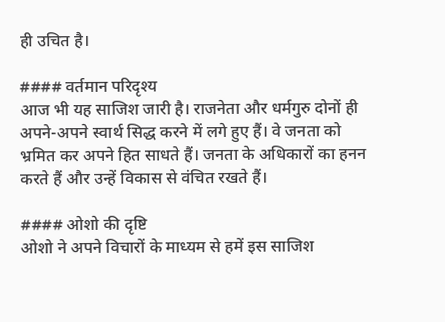ही उचित है।

#### वर्तमान परिदृश्य
आज भी यह साजिश जारी है। राजनेता और धर्मगुरु दोनों ही अपने-अपने स्वार्थ सिद्ध करने में लगे हुए हैं। वे जनता को भ्रमित कर अपने हित साधते हैं। जनता के अधिकारों का हनन करते हैं और उन्हें विकास से वंचित रखते हैं।

#### ओशो की दृष्टि
ओशो ने अपने विचारों के माध्यम से हमें इस साजिश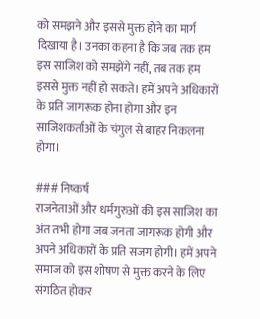को समझने और इससे मुक्त होने का मार्ग दिखाया है। उनका कहना है कि जब तक हम इस साजिश को समझेंगे नहीं, तब तक हम इससे मुक्त नहीं हो सकते। हमें अपने अधिकारों के प्रति जागरूक होना होगा और इन साजिशकर्ताओं के चंगुल से बाहर निकलना होगा।

### निष्कर्ष
राजनेताओं और धर्मगुरुओं की इस साजिश का अंत तभी होगा जब जनता जागरूक होगी और अपने अधिकारों के प्रति सजग होगी। हमें अपने समाज को इस शोषण से मुक्त करने के लिए संगठित होकर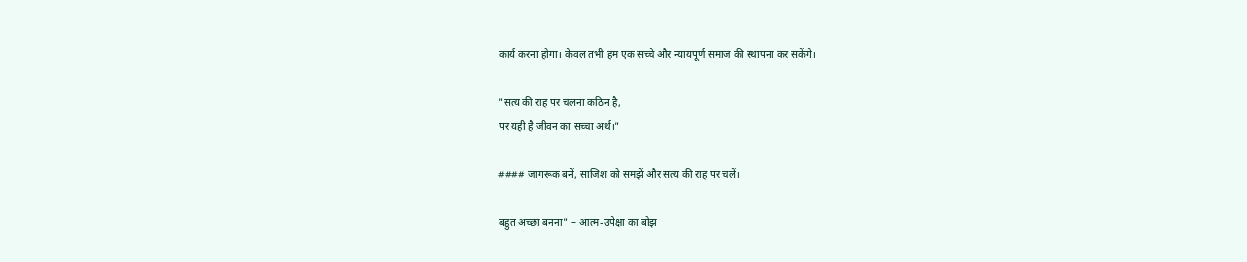कार्य करना होगा। केवल तभी हम एक सच्चे और न्यायपूर्ण समाज की स्थापना कर सकेंगे।

"सत्य की राह पर चलना कठिन है,
पर यही है जीवन का सच्चा अर्थ।"

#### जागरूक बनें, साजिश को समझें और सत्य की राह पर चलें।

बहुत अच्छा बनना" – आत्म-उपेक्षा का बोझ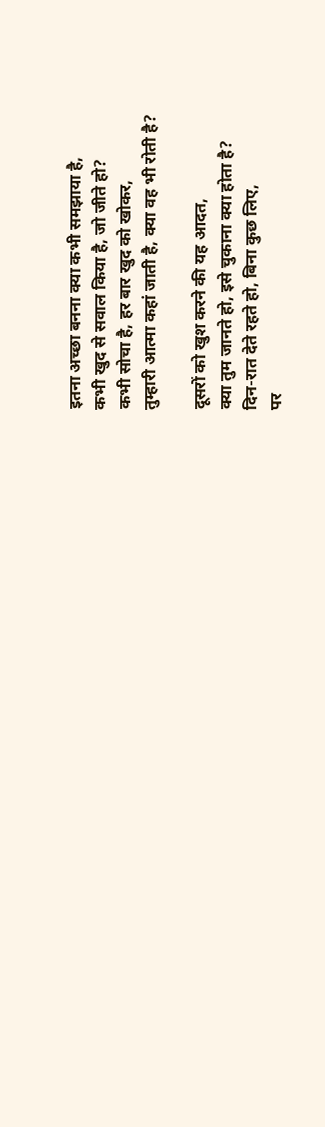इतना अच्छा बनना क्या कभी समझाया है,
कभी खुद से सवाल किया है, जो जीते हो?
कभी सोचा है, हर बार खुद को खोकर,
तुम्हारी आत्मा कहां जाती है, क्या वह भी रोती है?

दूसरों को खुश करने की यह आदत,
क्या तुम जानते हो, इसे चुकाना क्या होता है?
दिन-रात देते रहते हो, बिना कुछ लिए,
पर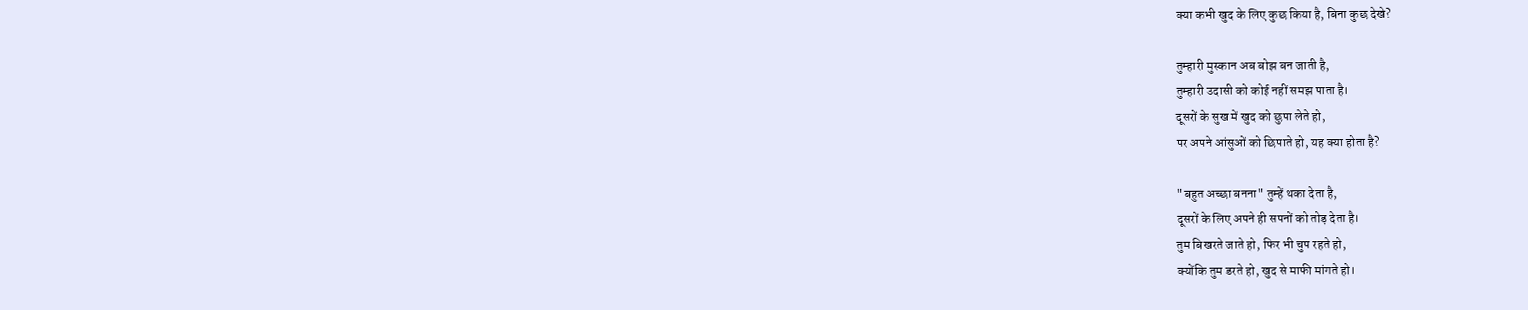क्या कभी खुद के लिए कुछ किया है, बिना कुछ देखे?

तुम्हारी मुस्कान अब बोझ बन जाती है,
तुम्हारी उदासी को कोई नहीं समझ पाता है।
दूसरों के सुख में खुद को छुपा लेते हो,
पर अपने आंसुओं को छिपाते हो, यह क्या होता है?

"बहुत अच्छा बनना" तुम्हें थका देता है,
दूसरों के लिए अपने ही सपनों को तोड़ देता है।
तुम बिखरते जाते हो, फिर भी चुप रहते हो,
क्योंकि तुम डरते हो, खुद से माफी मांगते हो।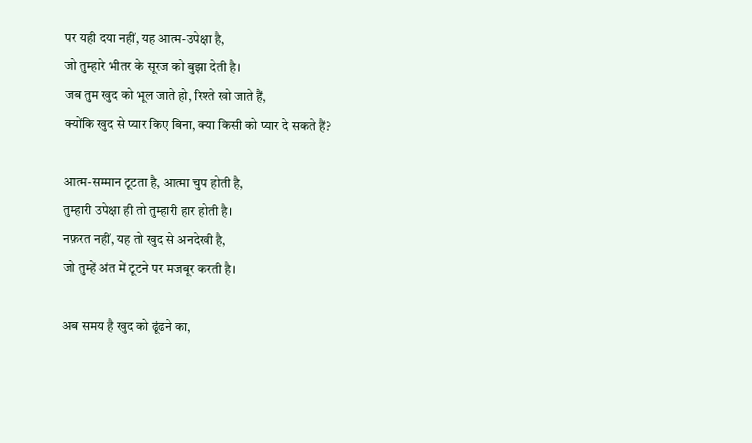पर यही दया नहीं, यह आत्म-उपेक्षा है,
जो तुम्हारे भीतर के सूरज को बुझा देती है।
जब तुम खुद को भूल जाते हो, रिश्ते खो जाते हैं,
क्योंकि खुद से प्यार किए बिना, क्या किसी को प्यार दे सकते हैं?

आत्म-सम्मान टूटता है, आत्मा चुप होती है,
तुम्हारी उपेक्षा ही तो तुम्हारी हार होती है।
नफ़रत नहीं, यह तो खुद से अनदेखी है,
जो तुम्हें अंत में टूटने पर मजबूर करती है।

अब समय है खुद को ढूंढने का,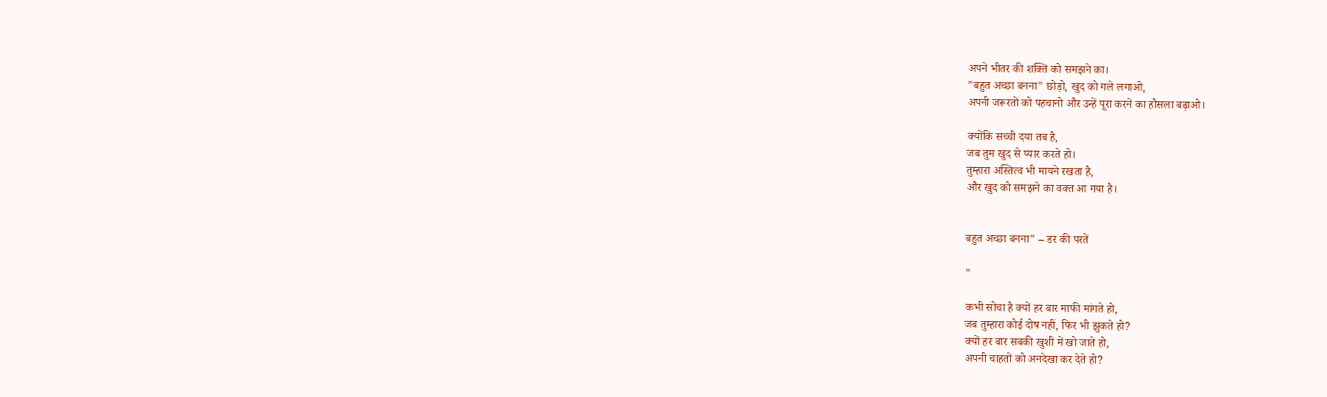अपने भीतर की शक्ति को समझने का।
"बहुत अच्छा बनना" छोड़ो, खुद को गले लगाओ,
अपनी जरूरतों को पहचानो और उन्हें पूरा करने का हौसला बढ़ाओ।

क्योंकि सच्ची दया तब है,
जब तुम खुद से प्यार करते हो।
तुम्हारा अस्तित्व भी मायने रखता है,
और खुद को समझने का वक्त आ गया है।


बहुत अच्छा बनना" – डर की परतें

"

कभी सोचा है क्यों हर बार माफी मांगते हो,
जब तुम्हारा कोई दोष नहीं, फिर भी झुकते हो?
क्यों हर बार सबकी खुशी में खो जाते हो,
अपनी चाहतों को अनदेखा कर देते हो?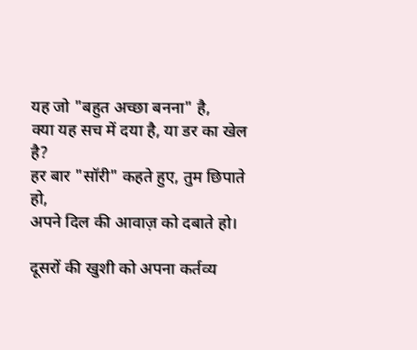यह जो "बहुत अच्छा बनना" है,
क्या यह सच में दया है, या डर का खेल है?
हर बार "सॉरी" कहते हुए, तुम छिपाते हो,
अपने दिल की आवाज़ को दबाते हो।

दूसरों की खुशी को अपना कर्तव्य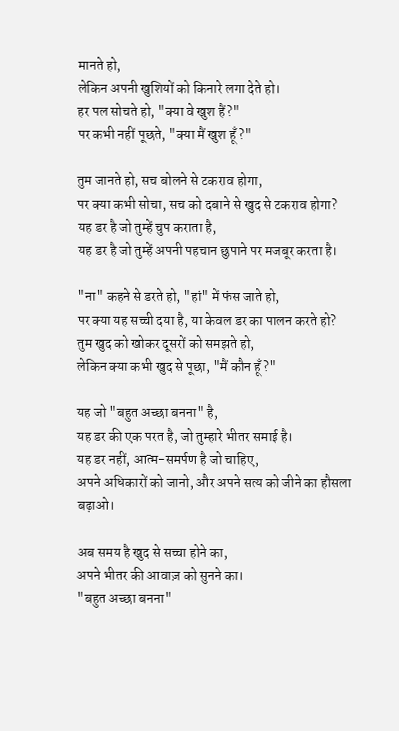मानते हो,
लेकिन अपनी खुशियों को किनारे लगा देते हो।
हर पल सोचते हो, "क्या वे खुश हैं?"
पर कभी नहीं पूछते, "क्या मैं खुश हूँ?"

तुम जानते हो, सच बोलने से टकराव होगा,
पर क्या कभी सोचा, सच को दबाने से खुद से टकराव होगा?
यह डर है जो तुम्हें चुप कराता है,
यह डर है जो तुम्हें अपनी पहचान छुपाने पर मजबूर करता है।

"ना" कहने से डरते हो, "हां" में फंस जाते हो,
पर क्या यह सच्ची दया है, या केवल डर का पालन करते हो?
तुम खुद को खोकर दूसरों को समझते हो,
लेकिन क्या कभी खुद से पूछा, "मैं कौन हूँ?"

यह जो "बहुत अच्छा बनना" है,
यह डर की एक परत है, जो तुम्हारे भीतर समाई है।
यह डर नहीं, आत्म-समर्पण है जो चाहिए,
अपने अधिकारों को जानो, और अपने सत्य को जीने का हौसला बढ़ाओ।

अब समय है खुद से सच्चा होने का,
अपने भीतर की आवाज़ को सुनने का।
"बहुत अच्छा बनना"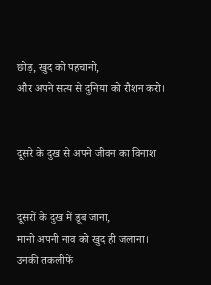छोड़, खुद को पहचानो,
और अपने सत्य से दुनिया को रौशन करो।


दूसरे के दुख से अपने जीवन का विनाश


दूसरों के दुख में डूब जाना,
मानो अपनी नाव को खुद ही जलाना।
उनकी तकलीफें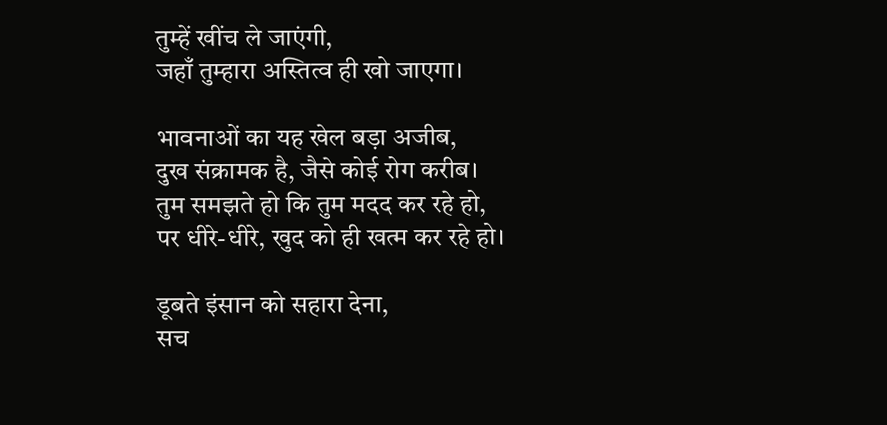तुम्हें खींच ले जाएंगी,
जहाँ तुम्हारा अस्तित्व ही खो जाएगा।

भावनाओं का यह खेल बड़ा अजीब,
दुख संक्रामक है, जैसे कोई रोग करीब।
तुम समझते हो कि तुम मदद कर रहे हो,
पर धीरे-धीरे, खुद को ही खत्म कर रहे हो।

डूबते इंसान को सहारा देना,
सच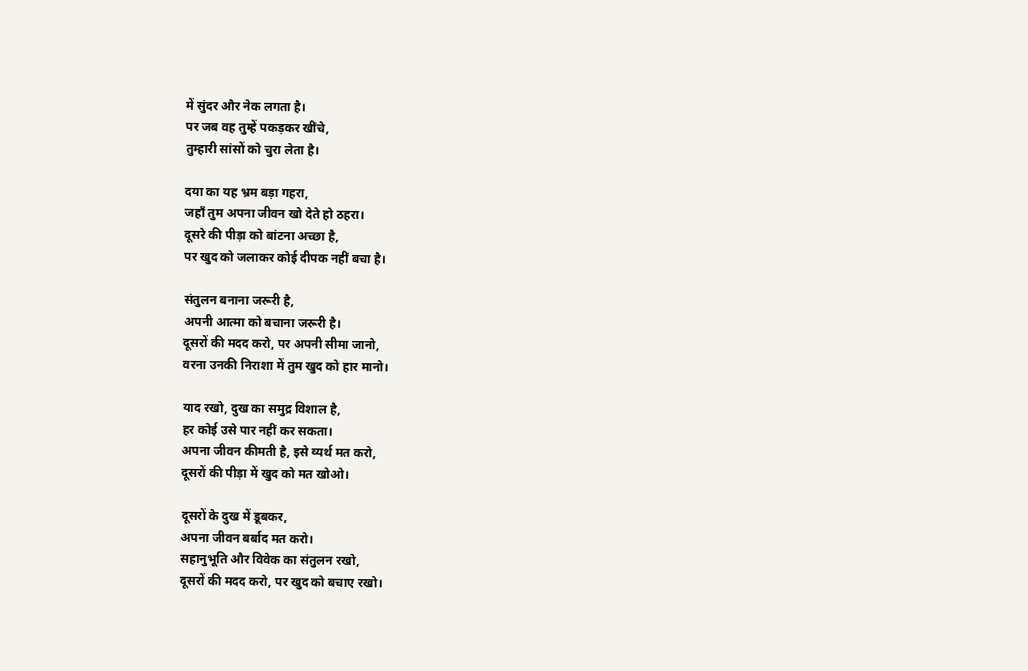में सुंदर और नेक लगता है।
पर जब वह तुम्हें पकड़कर खींचे,
तुम्हारी सांसों को चुरा लेता है।

दया का यह भ्रम बड़ा गहरा,
जहाँ तुम अपना जीवन खो देते हो ठहरा।
दूसरे की पीड़ा को बांटना अच्छा है,
पर खुद को जलाकर कोई दीपक नहीं बचा है।

संतुलन बनाना जरूरी है,
अपनी आत्मा को बचाना जरूरी है।
दूसरों की मदद करो, पर अपनी सीमा जानो,
वरना उनकी निराशा में तुम खुद को हार मानो।

याद रखो, दुख का समुद्र विशाल है,
हर कोई उसे पार नहीं कर सकता।
अपना जीवन कीमती है, इसे व्यर्थ मत करो,
दूसरों की पीड़ा में खुद को मत खोओ।

दूसरों के दुख में डूबकर,
अपना जीवन बर्बाद मत करो।
सहानुभूति और विवेक का संतुलन रखो,
दूसरों की मदद करो, पर खुद को बचाए रखो।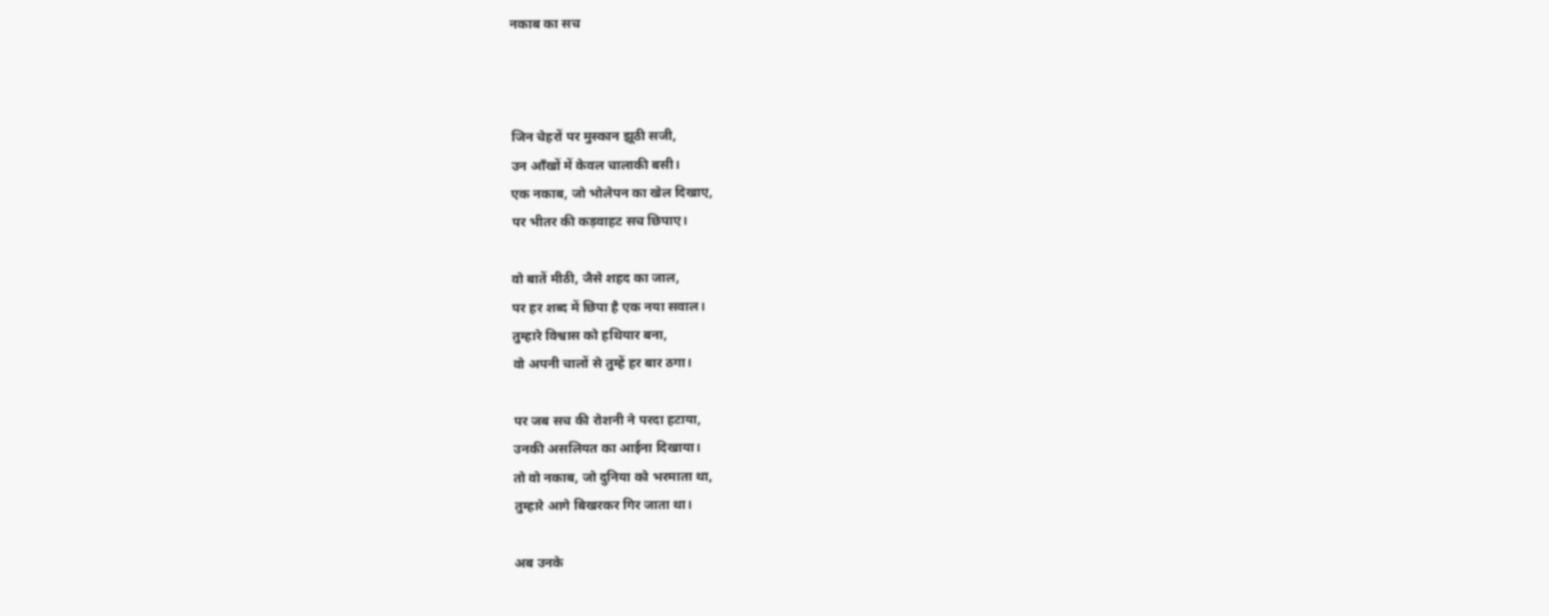नकाब का सच



जिन चेहरों पर मुस्कान झूठी सजी,
उन आँखों में केवल चालाकी बसी।
एक नकाब, जो भोलेपन का खेल दिखाए,
पर भीतर की कड़वाहट सच छिपाए।

वो बातें मीठी, जैसे शहद का जाल,
पर हर शब्द में छिपा है एक नया सवाल।
तुम्हारे विश्वास को हथियार बना,
वो अपनी चालों से तुम्हें हर बार ठगा।

पर जब सच की रोशनी ने परदा हटाया,
उनकी असलियत का आईना दिखाया।
तो वो नकाब, जो दुनिया को भरमाता था,
तुम्हारे आगे बिखरकर गिर जाता था।

अब उनके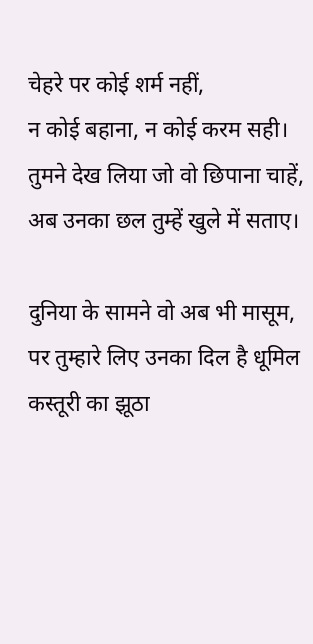चेहरे पर कोई शर्म नहीं,
न कोई बहाना, न कोई करम सही।
तुमने देख लिया जो वो छिपाना चाहें,
अब उनका छल तुम्हें खुले में सताए।

दुनिया के सामने वो अब भी मासूम,
पर तुम्हारे लिए उनका दिल है धूमिल कस्तूरी का झूठा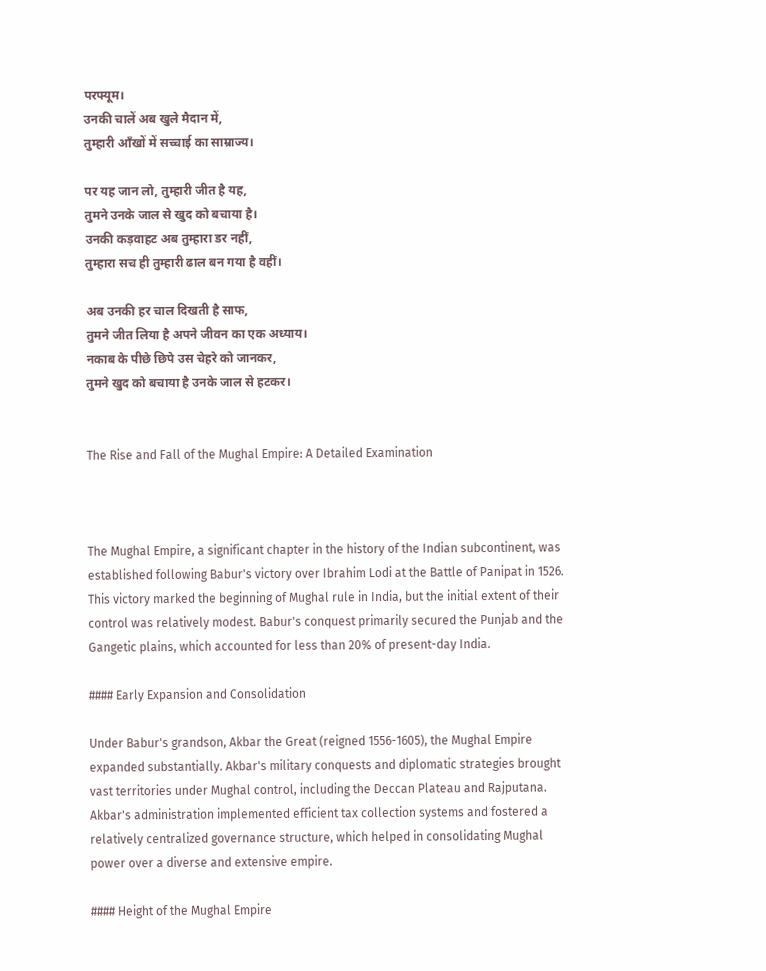परफ्यूम।
उनकी चालें अब खुले मैदान में,
तुम्हारी आँखों में सच्चाई का साम्राज्य।

पर यह जान लो, तुम्हारी जीत है यह,
तुमने उनके जाल से खुद को बचाया है।
उनकी कड़वाहट अब तुम्हारा डर नहीं,
तुम्हारा सच ही तुम्हारी ढाल बन गया है वहीं।

अब उनकी हर चाल दिखती है साफ,
तुमने जीत लिया है अपने जीवन का एक अध्याय।
नकाब के पीछे छिपे उस चेहरे को जानकर,
तुमने खुद को बचाया है उनके जाल से हटकर।


The Rise and Fall of the Mughal Empire: A Detailed Examination



The Mughal Empire, a significant chapter in the history of the Indian subcontinent, was established following Babur's victory over Ibrahim Lodi at the Battle of Panipat in 1526. This victory marked the beginning of Mughal rule in India, but the initial extent of their control was relatively modest. Babur's conquest primarily secured the Punjab and the Gangetic plains, which accounted for less than 20% of present-day India.

#### Early Expansion and Consolidation

Under Babur's grandson, Akbar the Great (reigned 1556-1605), the Mughal Empire expanded substantially. Akbar's military conquests and diplomatic strategies brought vast territories under Mughal control, including the Deccan Plateau and Rajputana. Akbar's administration implemented efficient tax collection systems and fostered a relatively centralized governance structure, which helped in consolidating Mughal power over a diverse and extensive empire.

#### Height of the Mughal Empire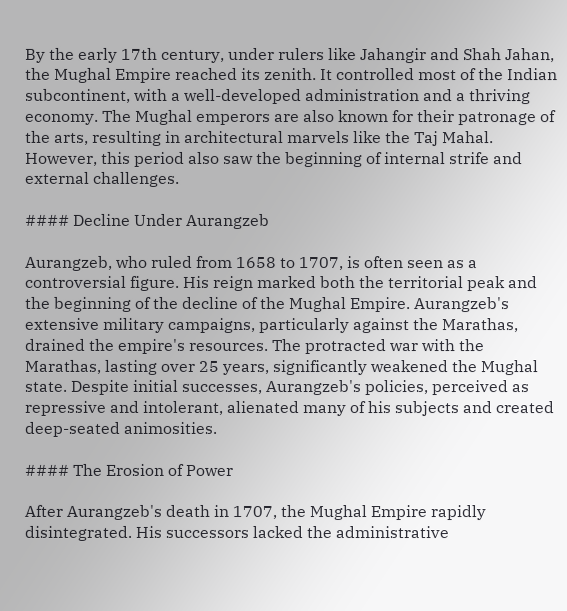By the early 17th century, under rulers like Jahangir and Shah Jahan, the Mughal Empire reached its zenith. It controlled most of the Indian subcontinent, with a well-developed administration and a thriving economy. The Mughal emperors are also known for their patronage of the arts, resulting in architectural marvels like the Taj Mahal. However, this period also saw the beginning of internal strife and external challenges.

#### Decline Under Aurangzeb

Aurangzeb, who ruled from 1658 to 1707, is often seen as a controversial figure. His reign marked both the territorial peak and the beginning of the decline of the Mughal Empire. Aurangzeb's extensive military campaigns, particularly against the Marathas, drained the empire's resources. The protracted war with the Marathas, lasting over 25 years, significantly weakened the Mughal state. Despite initial successes, Aurangzeb's policies, perceived as repressive and intolerant, alienated many of his subjects and created deep-seated animosities.

#### The Erosion of Power

After Aurangzeb's death in 1707, the Mughal Empire rapidly disintegrated. His successors lacked the administrative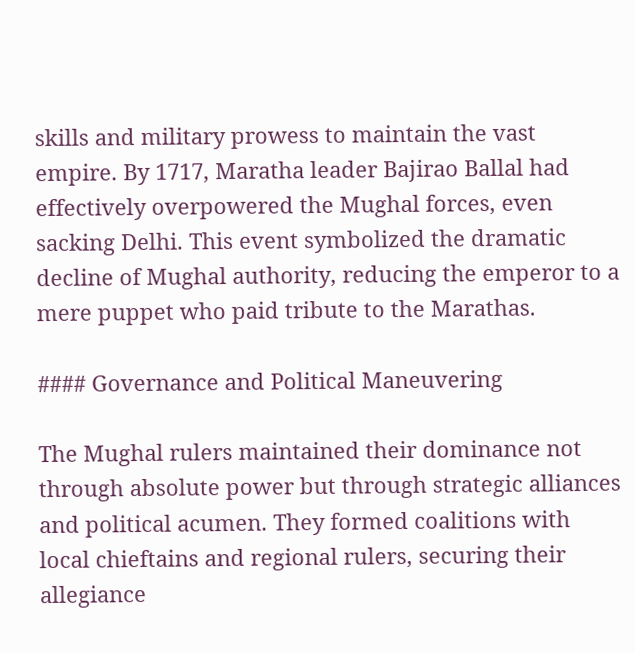skills and military prowess to maintain the vast empire. By 1717, Maratha leader Bajirao Ballal had effectively overpowered the Mughal forces, even sacking Delhi. This event symbolized the dramatic decline of Mughal authority, reducing the emperor to a mere puppet who paid tribute to the Marathas.

#### Governance and Political Maneuvering

The Mughal rulers maintained their dominance not through absolute power but through strategic alliances and political acumen. They formed coalitions with local chieftains and regional rulers, securing their allegiance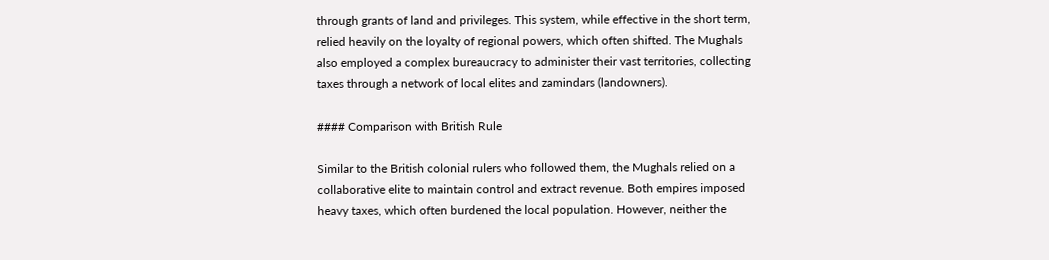through grants of land and privileges. This system, while effective in the short term, relied heavily on the loyalty of regional powers, which often shifted. The Mughals also employed a complex bureaucracy to administer their vast territories, collecting taxes through a network of local elites and zamindars (landowners).

#### Comparison with British Rule

Similar to the British colonial rulers who followed them, the Mughals relied on a collaborative elite to maintain control and extract revenue. Both empires imposed heavy taxes, which often burdened the local population. However, neither the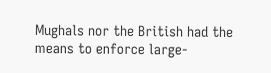Mughals nor the British had the means to enforce large-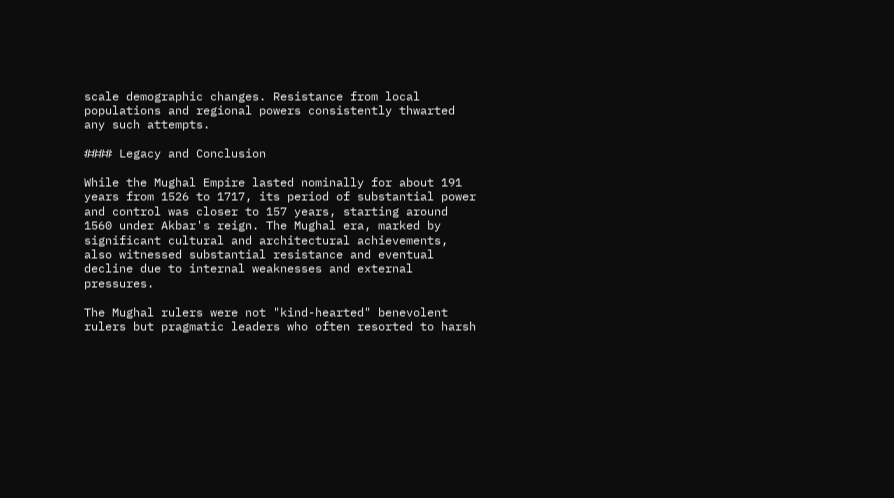scale demographic changes. Resistance from local populations and regional powers consistently thwarted any such attempts.

#### Legacy and Conclusion

While the Mughal Empire lasted nominally for about 191 years from 1526 to 1717, its period of substantial power and control was closer to 157 years, starting around 1560 under Akbar's reign. The Mughal era, marked by significant cultural and architectural achievements, also witnessed substantial resistance and eventual decline due to internal weaknesses and external pressures.

The Mughal rulers were not "kind-hearted" benevolent rulers but pragmatic leaders who often resorted to harsh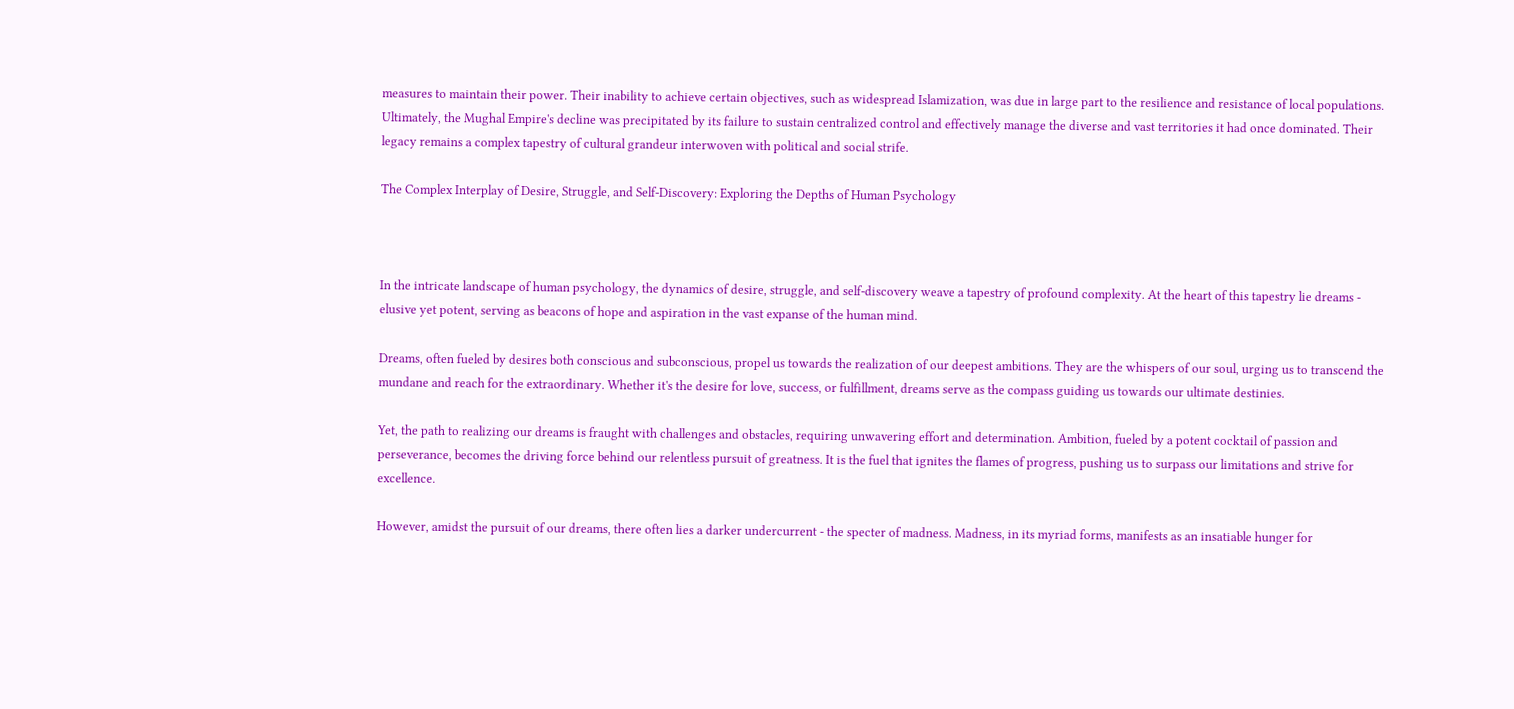measures to maintain their power. Their inability to achieve certain objectives, such as widespread Islamization, was due in large part to the resilience and resistance of local populations. Ultimately, the Mughal Empire's decline was precipitated by its failure to sustain centralized control and effectively manage the diverse and vast territories it had once dominated. Their legacy remains a complex tapestry of cultural grandeur interwoven with political and social strife.

The Complex Interplay of Desire, Struggle, and Self-Discovery: Exploring the Depths of Human Psychology



In the intricate landscape of human psychology, the dynamics of desire, struggle, and self-discovery weave a tapestry of profound complexity. At the heart of this tapestry lie dreams - elusive yet potent, serving as beacons of hope and aspiration in the vast expanse of the human mind.

Dreams, often fueled by desires both conscious and subconscious, propel us towards the realization of our deepest ambitions. They are the whispers of our soul, urging us to transcend the mundane and reach for the extraordinary. Whether it's the desire for love, success, or fulfillment, dreams serve as the compass guiding us towards our ultimate destinies.

Yet, the path to realizing our dreams is fraught with challenges and obstacles, requiring unwavering effort and determination. Ambition, fueled by a potent cocktail of passion and perseverance, becomes the driving force behind our relentless pursuit of greatness. It is the fuel that ignites the flames of progress, pushing us to surpass our limitations and strive for excellence.

However, amidst the pursuit of our dreams, there often lies a darker undercurrent - the specter of madness. Madness, in its myriad forms, manifests as an insatiable hunger for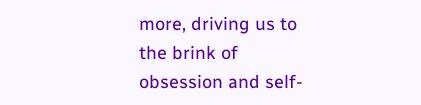more, driving us to the brink of obsession and self-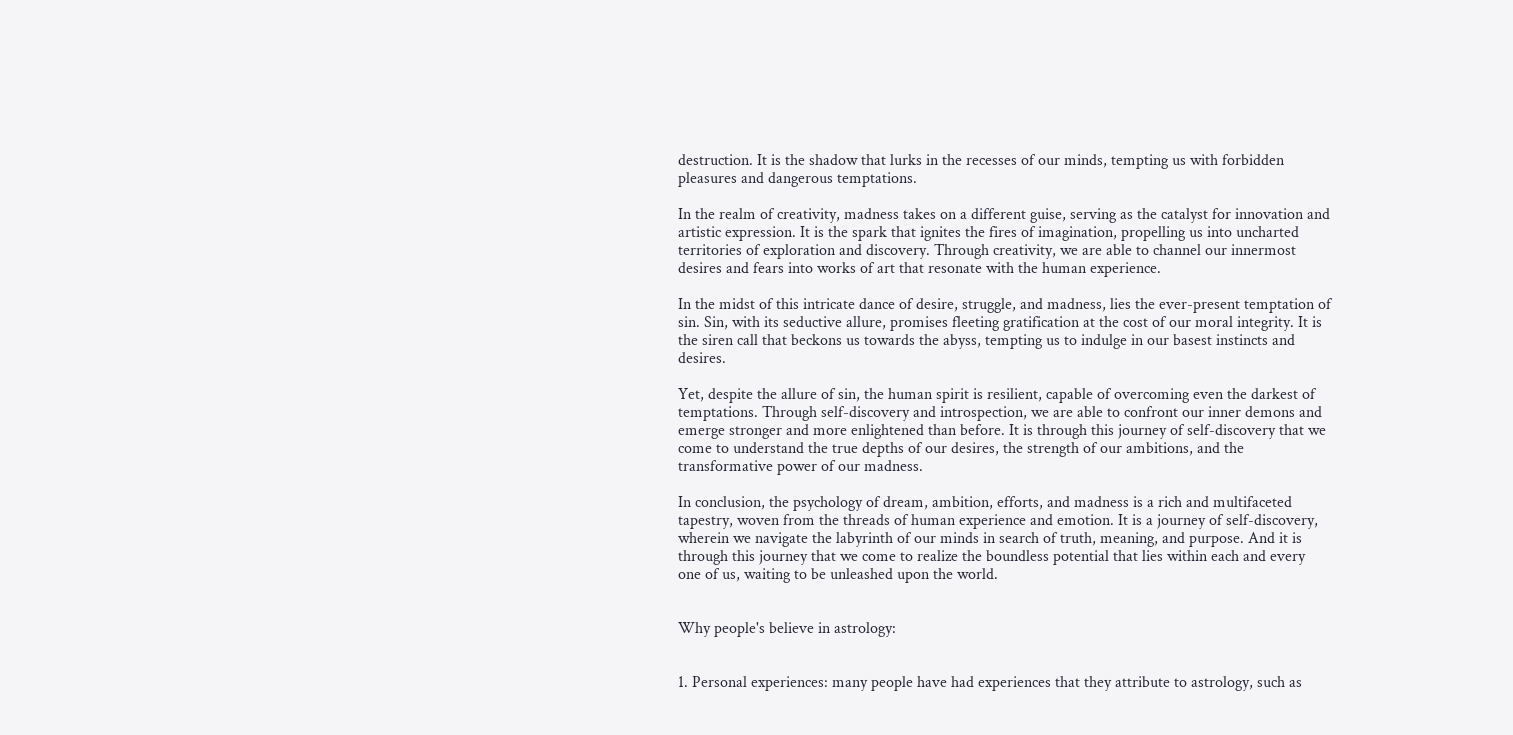destruction. It is the shadow that lurks in the recesses of our minds, tempting us with forbidden pleasures and dangerous temptations.

In the realm of creativity, madness takes on a different guise, serving as the catalyst for innovation and artistic expression. It is the spark that ignites the fires of imagination, propelling us into uncharted territories of exploration and discovery. Through creativity, we are able to channel our innermost desires and fears into works of art that resonate with the human experience.

In the midst of this intricate dance of desire, struggle, and madness, lies the ever-present temptation of sin. Sin, with its seductive allure, promises fleeting gratification at the cost of our moral integrity. It is the siren call that beckons us towards the abyss, tempting us to indulge in our basest instincts and desires.

Yet, despite the allure of sin, the human spirit is resilient, capable of overcoming even the darkest of temptations. Through self-discovery and introspection, we are able to confront our inner demons and emerge stronger and more enlightened than before. It is through this journey of self-discovery that we come to understand the true depths of our desires, the strength of our ambitions, and the transformative power of our madness.

In conclusion, the psychology of dream, ambition, efforts, and madness is a rich and multifaceted tapestry, woven from the threads of human experience and emotion. It is a journey of self-discovery, wherein we navigate the labyrinth of our minds in search of truth, meaning, and purpose. And it is through this journey that we come to realize the boundless potential that lies within each and every one of us, waiting to be unleashed upon the world.


Why people's believe in astrology:


1. Personal experiences: many people have had experiences that they attribute to astrology, such as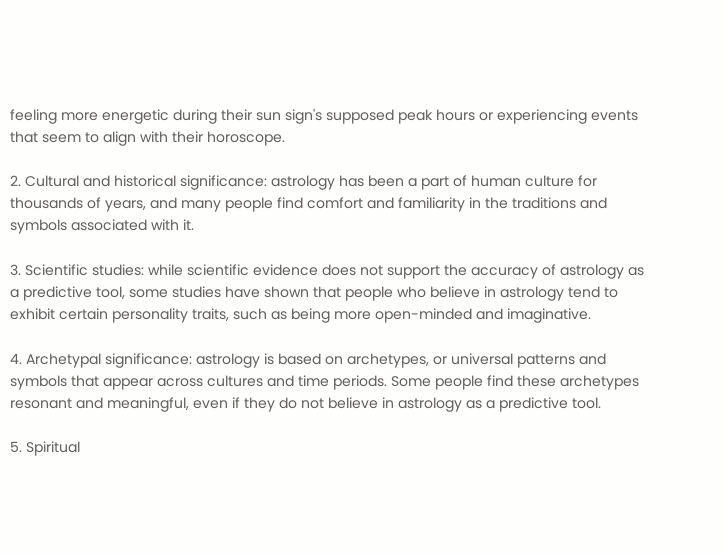feeling more energetic during their sun sign's supposed peak hours or experiencing events that seem to align with their horoscope.

2. Cultural and historical significance: astrology has been a part of human culture for thousands of years, and many people find comfort and familiarity in the traditions and symbols associated with it.

3. Scientific studies: while scientific evidence does not support the accuracy of astrology as a predictive tool, some studies have shown that people who believe in astrology tend to exhibit certain personality traits, such as being more open-minded and imaginative.

4. Archetypal significance: astrology is based on archetypes, or universal patterns and symbols that appear across cultures and time periods. Some people find these archetypes resonant and meaningful, even if they do not believe in astrology as a predictive tool.

5. Spiritual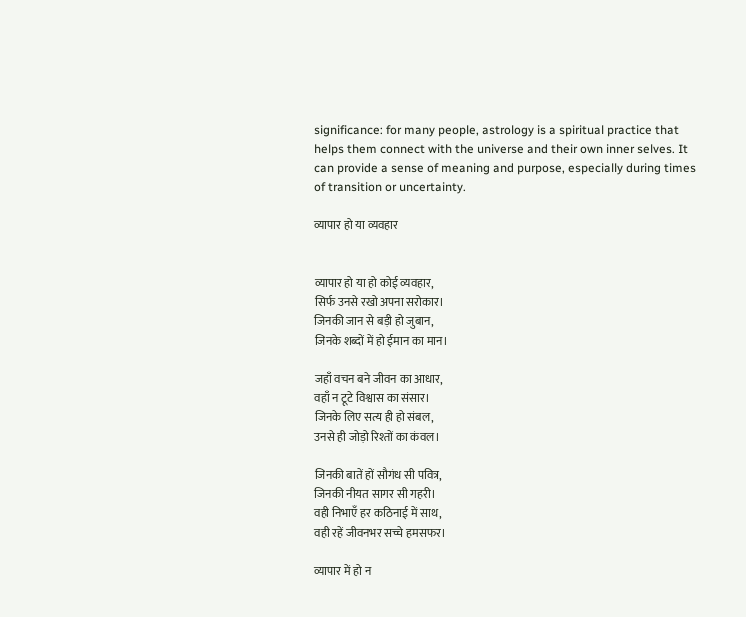significance: for many people, astrology is a spiritual practice that helps them connect with the universe and their own inner selves. It can provide a sense of meaning and purpose, especially during times of transition or uncertainty.

व्यापार हो या व्यवहार


व्यापार हो या हो कोई व्यवहार,
सिर्फ उनसे रखो अपना सरोकार।
जिनकी जान से बड़ी हो जुबान,
जिनके शब्दों में हो ईमान का मान।

जहाँ वचन बने जीवन का आधार,
वहाँ न टूटे विश्वास का संसार।
जिनके लिए सत्य ही हो संबल,
उनसे ही जोड़ो रिश्तों का कंवल।

जिनकी बातें हों सौगंध सी पवित्र,
जिनकी नीयत सागर सी गहरी।
वही निभाएँ हर कठिनाई में साथ,
वही रहें जीवनभर सच्चे हमसफर।

व्यापार में हो न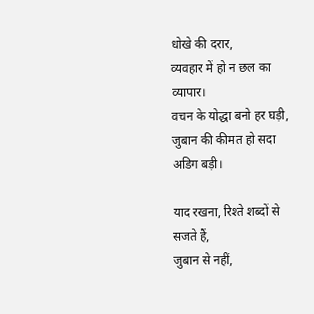धोखे की दरार,
व्यवहार में हो न छल का व्यापार।
वचन के योद्धा बनो हर घड़ी,
जुबान की कीमत हो सदा अडिग बड़ी।

याद रखना, रिश्ते शब्दों से सजते हैं,
जुबान से नहीं,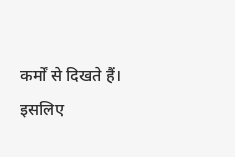कर्मों से दिखते हैं।
इसलिए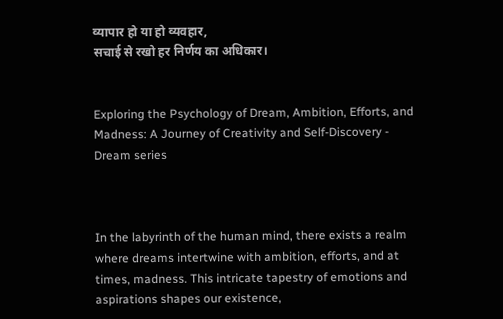व्यापार हो या हो व्यवहार,
सचाई से रखो हर निर्णय का अधिकार।


Exploring the Psychology of Dream, Ambition, Efforts, and Madness: A Journey of Creativity and Self-Discovery - Dream series



In the labyrinth of the human mind, there exists a realm where dreams intertwine with ambition, efforts, and at times, madness. This intricate tapestry of emotions and aspirations shapes our existence,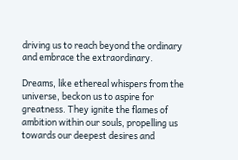driving us to reach beyond the ordinary and embrace the extraordinary.

Dreams, like ethereal whispers from the universe, beckon us to aspire for greatness. They ignite the flames of ambition within our souls, propelling us towards our deepest desires and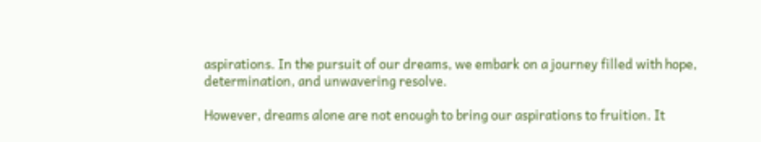aspirations. In the pursuit of our dreams, we embark on a journey filled with hope, determination, and unwavering resolve.

However, dreams alone are not enough to bring our aspirations to fruition. It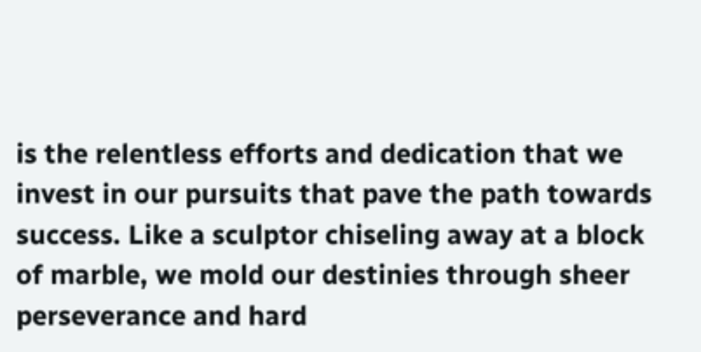is the relentless efforts and dedication that we invest in our pursuits that pave the path towards success. Like a sculptor chiseling away at a block of marble, we mold our destinies through sheer perseverance and hard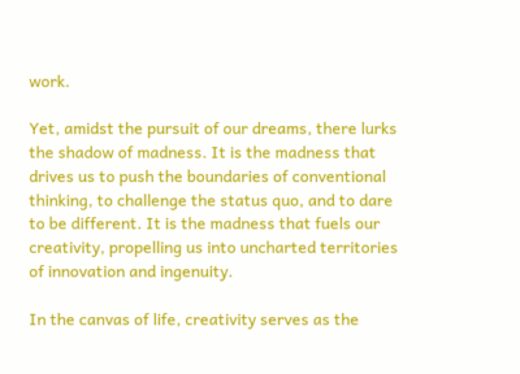work.

Yet, amidst the pursuit of our dreams, there lurks the shadow of madness. It is the madness that drives us to push the boundaries of conventional thinking, to challenge the status quo, and to dare to be different. It is the madness that fuels our creativity, propelling us into uncharted territories of innovation and ingenuity.

In the canvas of life, creativity serves as the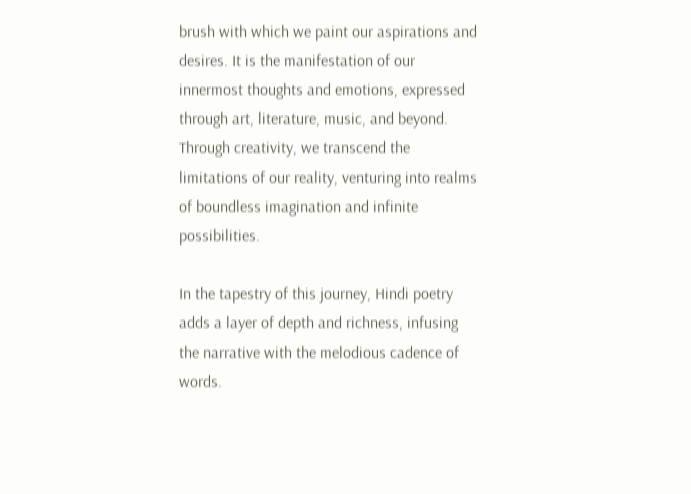brush with which we paint our aspirations and desires. It is the manifestation of our innermost thoughts and emotions, expressed through art, literature, music, and beyond. Through creativity, we transcend the limitations of our reality, venturing into realms of boundless imagination and infinite possibilities.

In the tapestry of this journey, Hindi poetry adds a layer of depth and richness, infusing the narrative with the melodious cadence of words.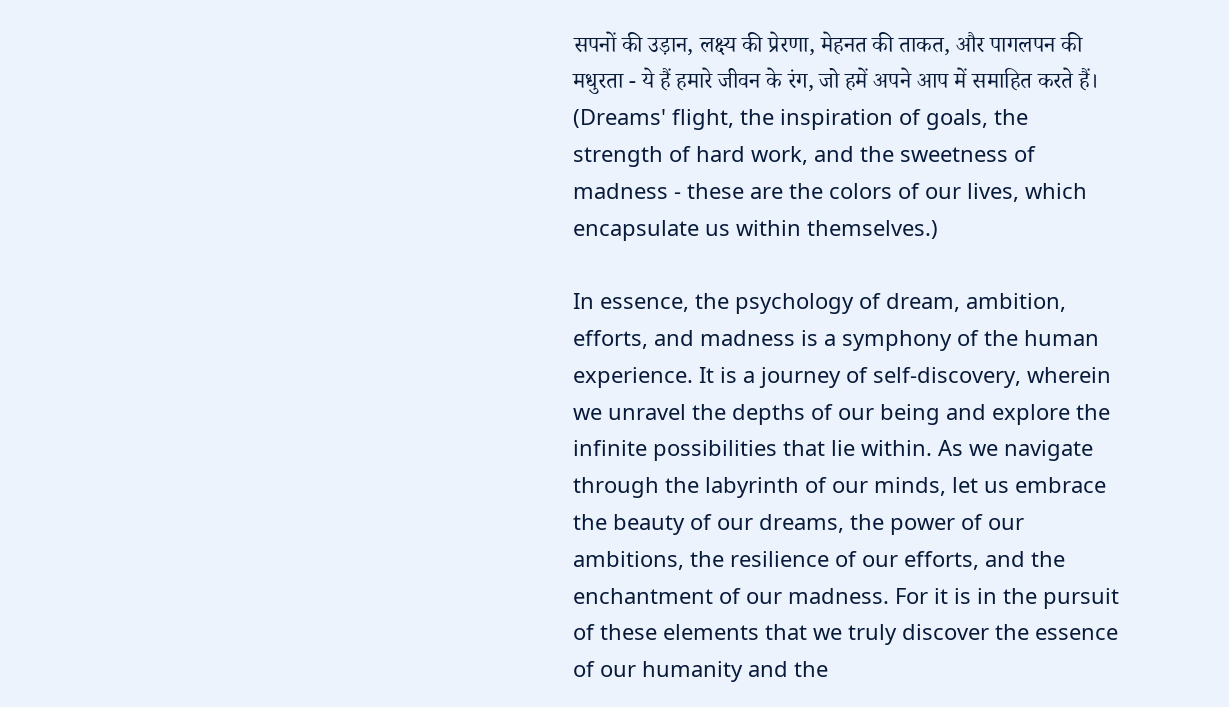सपनों की उड़ान, लक्ष्य की प्रेरणा, मेहनत की ताकत, और पागलपन की मधुरता - ये हैं हमारे जीवन के रंग, जो हमें अपने आप में समाहित करते हैं। (Dreams' flight, the inspiration of goals, the strength of hard work, and the sweetness of madness - these are the colors of our lives, which encapsulate us within themselves.)

In essence, the psychology of dream, ambition, efforts, and madness is a symphony of the human experience. It is a journey of self-discovery, wherein we unravel the depths of our being and explore the infinite possibilities that lie within. As we navigate through the labyrinth of our minds, let us embrace the beauty of our dreams, the power of our ambitions, the resilience of our efforts, and the enchantment of our madness. For it is in the pursuit of these elements that we truly discover the essence of our humanity and the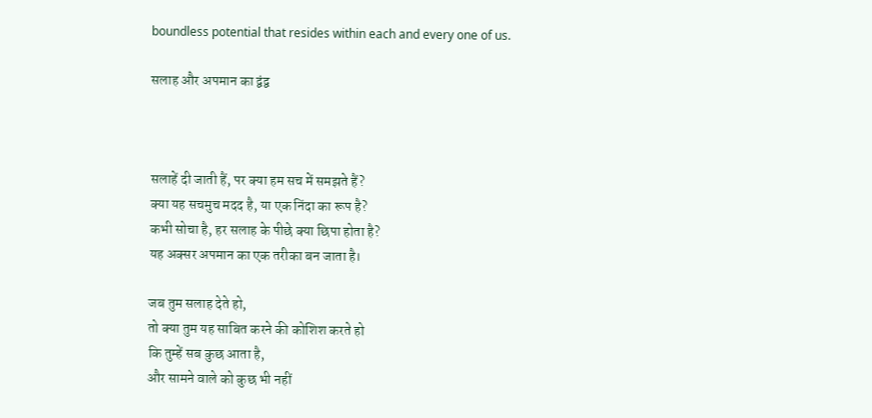boundless potential that resides within each and every one of us.

सलाह और अपमान का द्वंद्व



सलाहें दी जाती हैं, पर क्या हम सच में समझते हैं?
क्या यह सचमुच मदद है, या एक निंदा का रूप है?
कभी सोचा है, हर सलाह के पीछे क्या छिपा होता है?
यह अक्सर अपमान का एक तरीका बन जाता है।

जब तुम सलाह देते हो,
तो क्या तुम यह साबित करने की कोशिश करते हो
कि तुम्हें सब कुछ आता है,
और सामने वाले को कुछ भी नहीं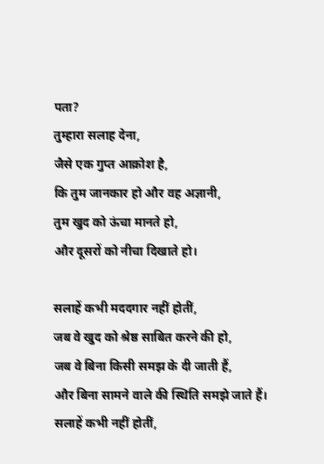पता?
तुम्हारा सलाह देना,
जैसे एक गुप्त आक्रोश है,
कि तुम जानकार हो और वह अज्ञानी,
तुम खुद को ऊंचा मानते हो,
और दूसरों को नीचा दिखाते हो।

सलाहें कभी मददगार नहीं होतीं,
जब वे खुद को श्रेष्ठ साबित करने की हो,
जब वे बिना किसी समझ के दी जाती हैं,
और बिना सामने वाले की स्थिति समझे जाते हैं।
सलाहें कभी नहीं होतीं,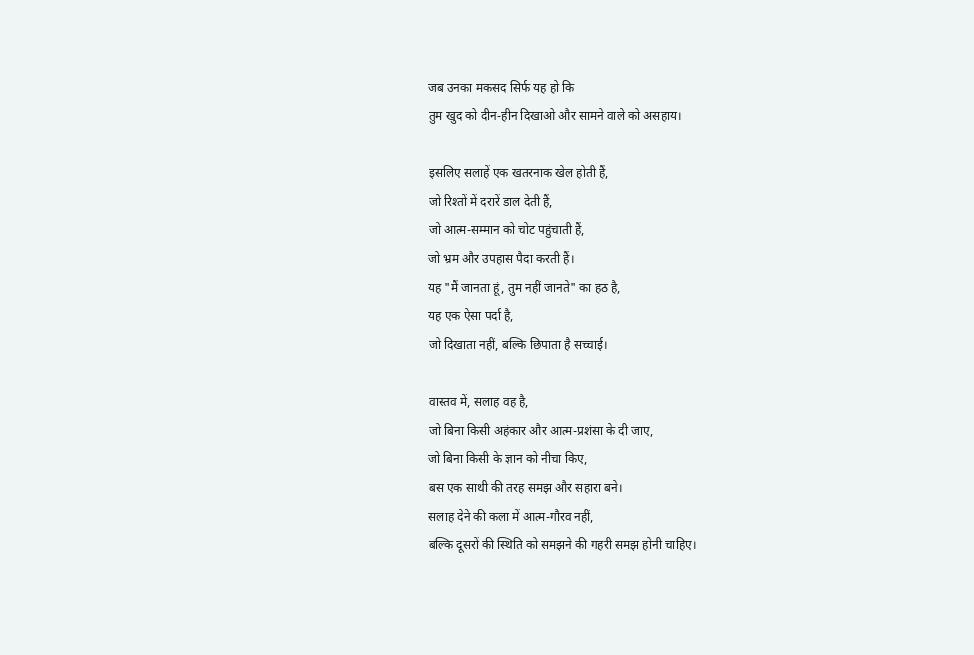जब उनका मकसद सिर्फ यह हो कि
तुम खुद को दीन-हीन दिखाओ और सामने वाले को असहाय।

इसलिए सलाहें एक खतरनाक खेल होती हैं,
जो रिश्तों में दरारें डाल देती हैं,
जो आत्म-सम्मान को चोट पहुंचाती हैं,
जो भ्रम और उपहास पैदा करती हैं।
यह "मैं जानता हूं, तुम नहीं जानते" का हठ है,
यह एक ऐसा पर्दा है,
जो दिखाता नहीं, बल्कि छिपाता है सच्चाई।

वास्तव में, सलाह वह है,
जो बिना किसी अहंकार और आत्म-प्रशंसा के दी जाए,
जो बिना किसी के ज्ञान को नीचा किए,
बस एक साथी की तरह समझ और सहारा बने।
सलाह देने की कला में आत्म-गौरव नहीं,
बल्कि दूसरों की स्थिति को समझने की गहरी समझ होनी चाहिए।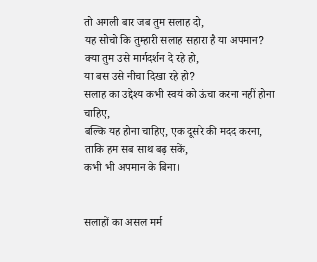तो अगली बार जब तुम सलाह दो,
यह सोचो कि तुम्हारी सलाह सहारा है या अपमान?
क्या तुम उसे मार्गदर्शन दे रहे हो,
या बस उसे नीचा दिखा रहे हो?
सलाह का उद्देश्य कभी स्वयं को ऊंचा करना नहीं होना चाहिए,
बल्कि यह होना चाहिए, एक दूसरे की मदद करना,
ताकि हम सब साथ बढ़ सकें,
कभी भी अपमान के बिना।


सलाहों का असल मर्म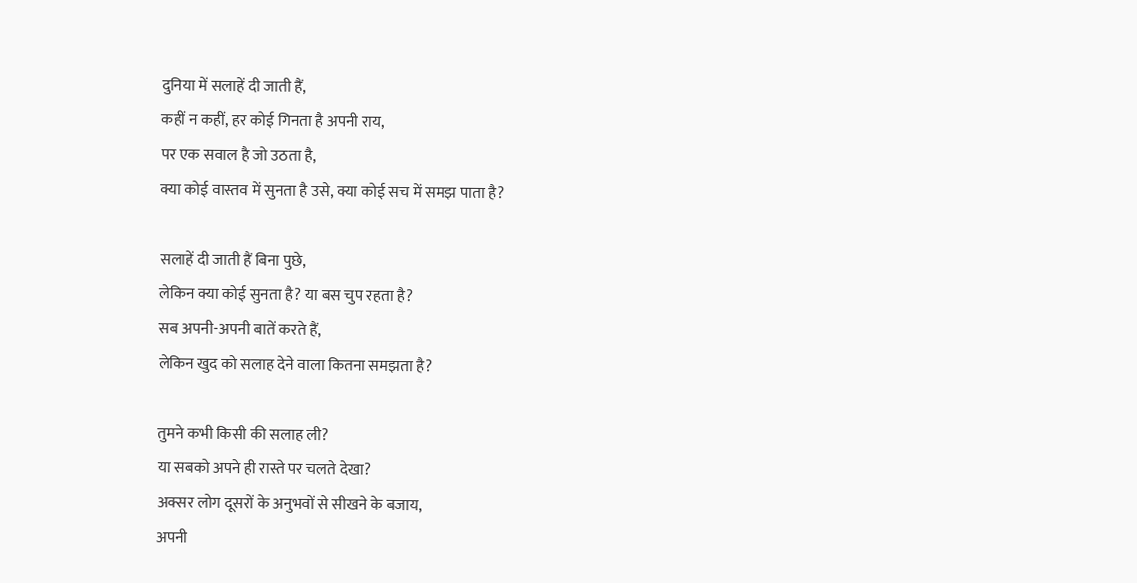दुनिया में सलाहें दी जाती हैं,
कहीं न कहीं, हर कोई गिनता है अपनी राय,
पर एक सवाल है जो उठता है,
क्या कोई वास्तव में सुनता है उसे, क्या कोई सच में समझ पाता है?

सलाहें दी जाती हैं बिना पुछे,
लेकिन क्या कोई सुनता है? या बस चुप रहता है?
सब अपनी-अपनी बातें करते हैं,
लेकिन खुद को सलाह देने वाला कितना समझता है?

तुमने कभी किसी की सलाह ली?
या सबको अपने ही रास्ते पर चलते देखा?
अक्सर लोग दूसरों के अनुभवों से सीखने के बजाय,
अपनी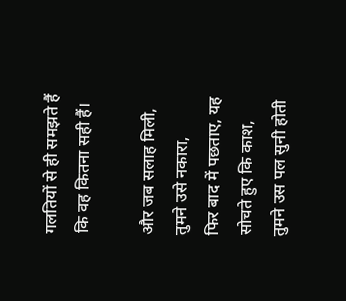गलतियों से ही समझते हैं कि वह कितना सही हैं।

और जब सलाह मिली, तुमने उसे नकारा,
फिर बाद में पछताए, यह सोचते हुए कि काश,
तुमने उस पल सुनी होती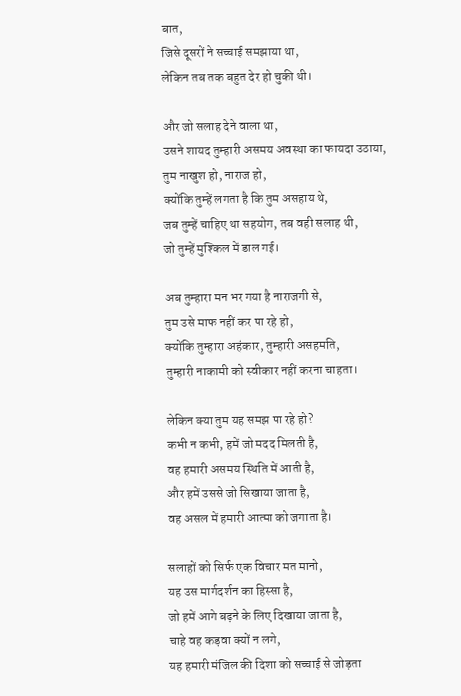बात,
जिसे दूसरों ने सच्चाई समझाया था,
लेकिन तब तक बहुत देर हो चुकी थी।

और जो सलाह देने वाला था,
उसने शायद तुम्हारी असमय अवस्था का फायदा उठाया,
तुम नाखुश हो, नाराज हो,
क्योंकि तुम्हें लगता है कि तुम असहाय थे,
जब तुम्हें चाहिए था सहयोग, तब वही सलाह थी,
जो तुम्हें मुश्किल में डाल गई।

अब तुम्हारा मन भर गया है नाराजगी से,
तुम उसे माफ नहीं कर पा रहे हो,
क्योंकि तुम्हारा अहंकार, तुम्हारी असहमति,
तुम्हारी नाकामी को स्वीकार नहीं करना चाहता।

लेकिन क्या तुम यह समझ पा रहे हो?
कभी न कभी, हमें जो मदद मिलती है,
वह हमारी असमय स्थिति में आती है,
और हमें उससे जो सिखाया जाता है,
वह असल में हमारी आत्मा को जगाता है।

सलाहों को सिर्फ एक विचार मत मानो,
यह उस मार्गदर्शन का हिस्सा है,
जो हमें आगे बढ़ने के लिए दिखाया जाता है,
चाहे वह कड़वा क्यों न लगे,
यह हमारी मंजिल की दिशा को सच्चाई से जोड़ता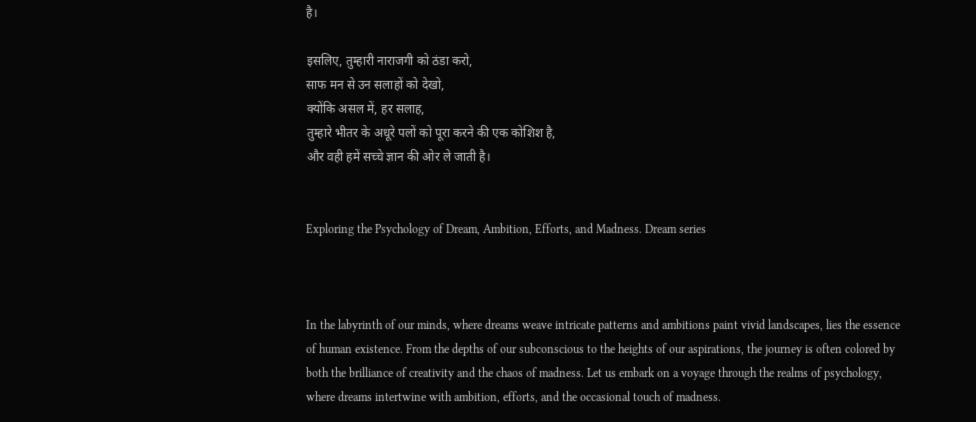है।

इसलिए, तुम्हारी नाराजगी को ठंडा करो,
साफ मन से उन सलाहों को देखो,
क्योंकि असल में, हर सलाह,
तुम्हारे भीतर के अधूरे पलों को पूरा करने की एक कोशिश है,
और वही हमें सच्चे ज्ञान की ओर ले जाती है।


Exploring the Psychology of Dream, Ambition, Efforts, and Madness. Dream series



In the labyrinth of our minds, where dreams weave intricate patterns and ambitions paint vivid landscapes, lies the essence of human existence. From the depths of our subconscious to the heights of our aspirations, the journey is often colored by both the brilliance of creativity and the chaos of madness. Let us embark on a voyage through the realms of psychology, where dreams intertwine with ambition, efforts, and the occasional touch of madness.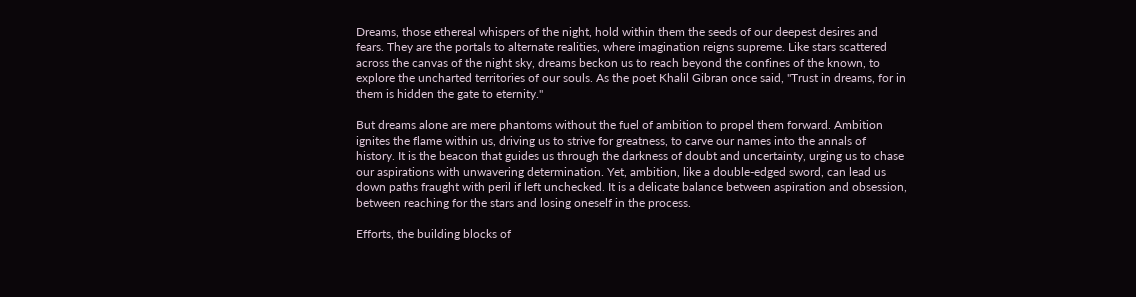Dreams, those ethereal whispers of the night, hold within them the seeds of our deepest desires and fears. They are the portals to alternate realities, where imagination reigns supreme. Like stars scattered across the canvas of the night sky, dreams beckon us to reach beyond the confines of the known, to explore the uncharted territories of our souls. As the poet Khalil Gibran once said, "Trust in dreams, for in them is hidden the gate to eternity."

But dreams alone are mere phantoms without the fuel of ambition to propel them forward. Ambition ignites the flame within us, driving us to strive for greatness, to carve our names into the annals of history. It is the beacon that guides us through the darkness of doubt and uncertainty, urging us to chase our aspirations with unwavering determination. Yet, ambition, like a double-edged sword, can lead us down paths fraught with peril if left unchecked. It is a delicate balance between aspiration and obsession, between reaching for the stars and losing oneself in the process.

Efforts, the building blocks of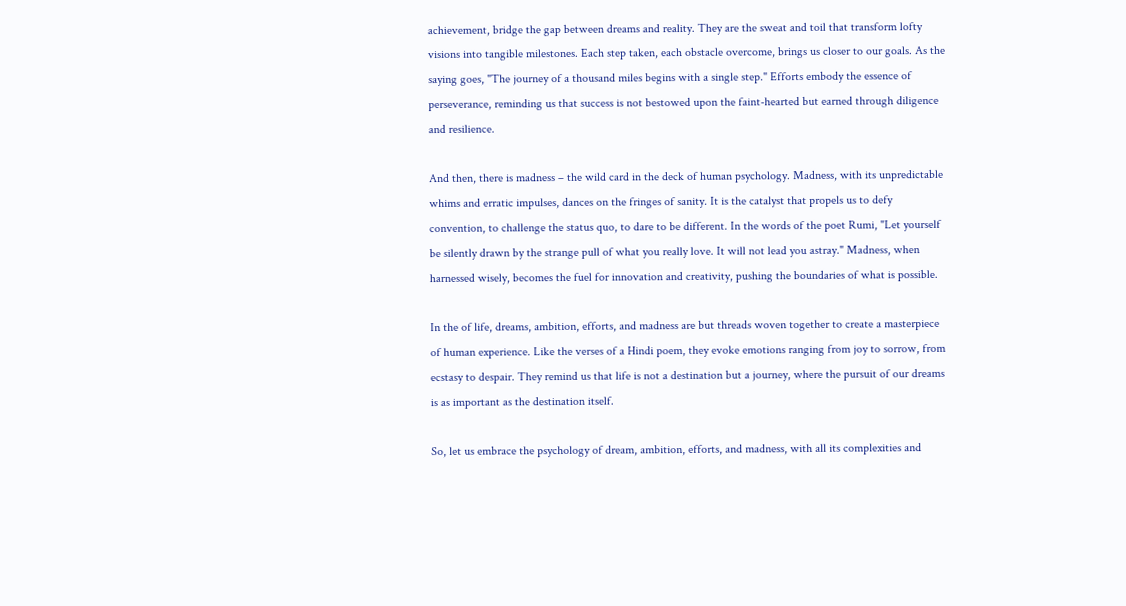achievement, bridge the gap between dreams and reality. They are the sweat and toil that transform lofty visions into tangible milestones. Each step taken, each obstacle overcome, brings us closer to our goals. As the saying goes, "The journey of a thousand miles begins with a single step." Efforts embody the essence of perseverance, reminding us that success is not bestowed upon the faint-hearted but earned through diligence and resilience.

And then, there is madness – the wild card in the deck of human psychology. Madness, with its unpredictable whims and erratic impulses, dances on the fringes of sanity. It is the catalyst that propels us to defy convention, to challenge the status quo, to dare to be different. In the words of the poet Rumi, "Let yourself be silently drawn by the strange pull of what you really love. It will not lead you astray." Madness, when harnessed wisely, becomes the fuel for innovation and creativity, pushing the boundaries of what is possible.

In the of life, dreams, ambition, efforts, and madness are but threads woven together to create a masterpiece of human experience. Like the verses of a Hindi poem, they evoke emotions ranging from joy to sorrow, from ecstasy to despair. They remind us that life is not a destination but a journey, where the pursuit of our dreams is as important as the destination itself.

So, let us embrace the psychology of dream, ambition, efforts, and madness, with all its complexities and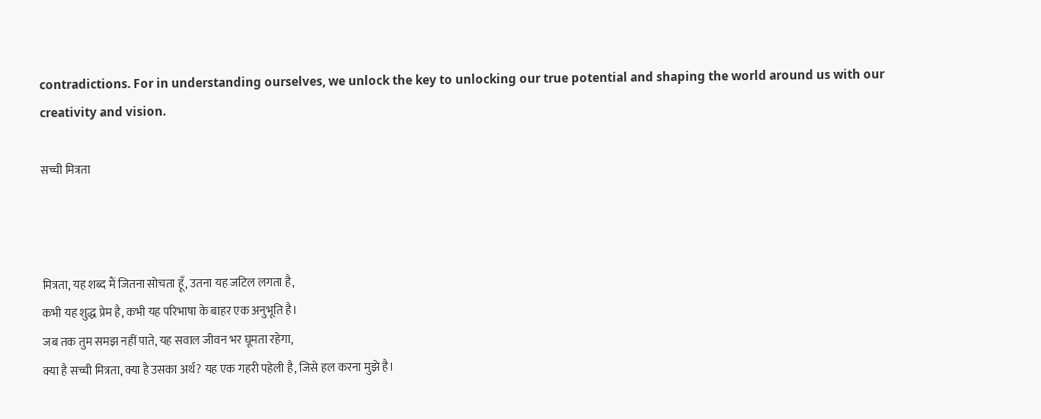contradictions. For in understanding ourselves, we unlock the key to unlocking our true potential and shaping the world around us with our creativity and vision.

सच्ची मित्रता



मित्रता, यह शब्द मैं जितना सोचता हूँ, उतना यह जटिल लगता है,
कभी यह शुद्ध प्रेम है, कभी यह परिभाषा के बाहर एक अनुभूति है।
जब तक तुम समझ नहीं पाते, यह सवाल जीवन भर घूमता रहेगा,
क्या है सच्ची मित्रता, क्या है उसका अर्थ? यह एक गहरी पहेली है, जिसे हल करना मुझे है।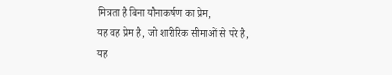मित्रता है बिना यौनाकर्षण का प्रेम,
यह वह प्रेम है, जो शारीरिक सीमाओं से परे है,
यह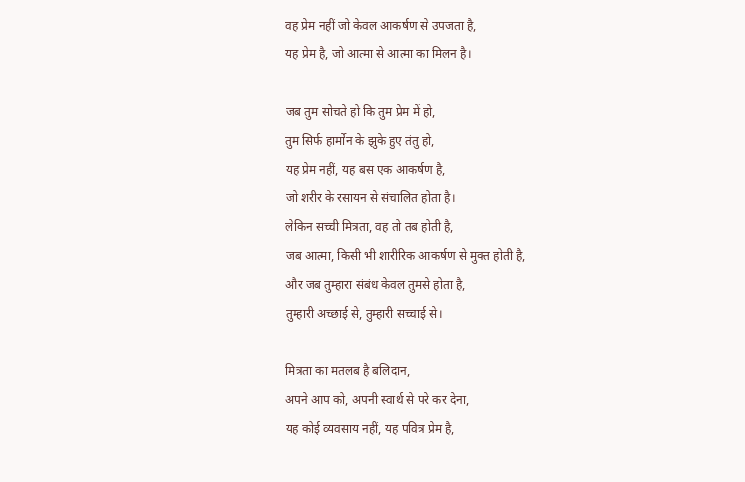वह प्रेम नहीं जो केवल आकर्षण से उपजता है,
यह प्रेम है, जो आत्मा से आत्मा का मिलन है।

जब तुम सोचते हो कि तुम प्रेम में हो,
तुम सिर्फ हार्मोन के झुके हुए तंतु हो,
यह प्रेम नहीं, यह बस एक आकर्षण है,
जो शरीर के रसायन से संचालित होता है।
लेकिन सच्ची मित्रता, वह तो तब होती है,
जब आत्मा, किसी भी शारीरिक आकर्षण से मुक्त होती है,
और जब तुम्हारा संबंध केवल तुमसे होता है,
तुम्हारी अच्छाई से, तुम्हारी सच्चाई से।

मित्रता का मतलब है बलिदान,
अपने आप को, अपनी स्वार्थ से परे कर देना,
यह कोई व्यवसाय नहीं, यह पवित्र प्रेम है,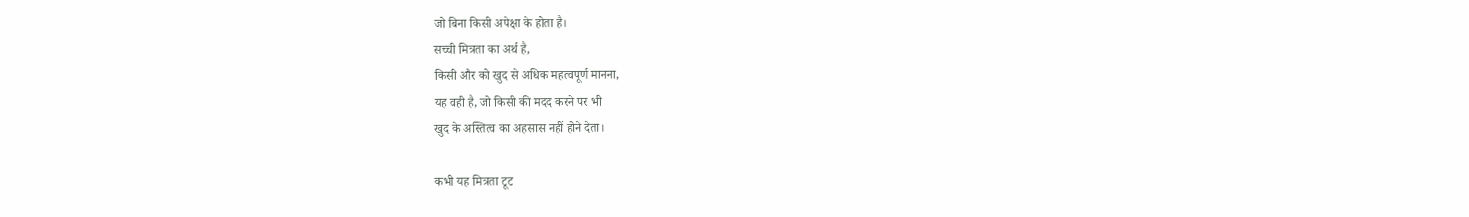जो बिना किसी अपेक्षा के होता है।
सच्ची मित्रता का अर्थ है,
किसी और को खुद से अधिक महत्वपूर्ण मानना,
यह वही है, जो किसी की मदद करने पर भी
खुद के अस्तित्व का अहसास नहीं होने देता।

कभी यह मित्रता टूट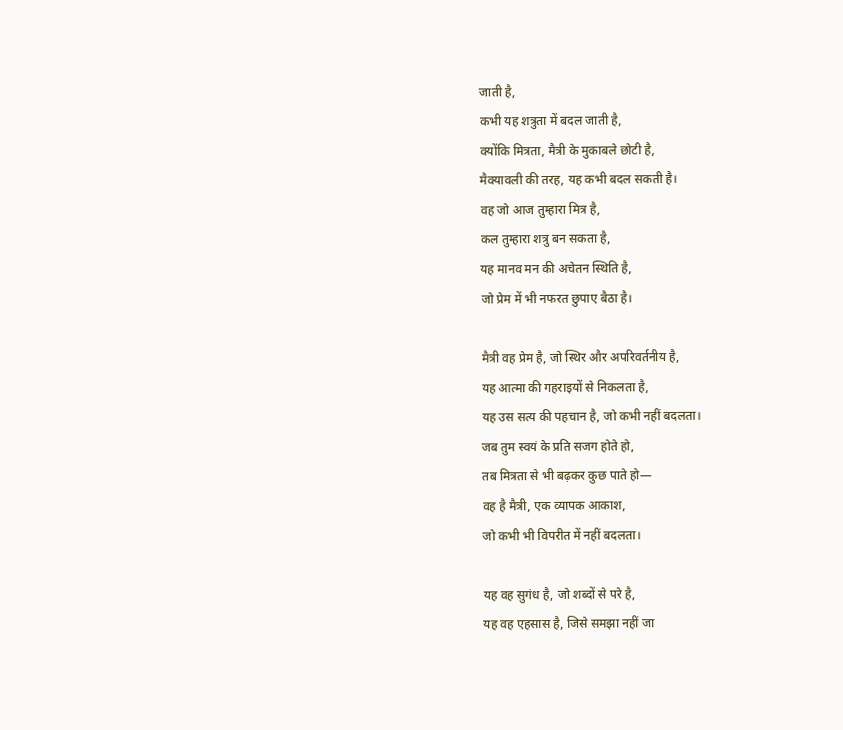जाती है,
कभी यह शत्रुता में बदल जाती है,
क्योंकि मित्रता, मैत्री के मुकाबले छोटी है,
मैक्यावली की तरह, यह कभी बदल सकती है।
वह जो आज तुम्हारा मित्र है,
कल तुम्हारा शत्रु बन सकता है,
यह मानव मन की अचेतन स्थिति है,
जो प्रेम में भी नफरत छुपाए बैठा है।

मैत्री वह प्रेम है, जो स्थिर और अपरिवर्तनीय है,
यह आत्मा की गहराइयों से निकलता है,
यह उस सत्य की पहचान है, जो कभी नहीं बदलता।
जब तुम स्वयं के प्रति सजग होते हो,
तब मित्रता से भी बढ़कर कुछ पाते हो—
वह है मैत्री, एक व्यापक आकाश,
जो कभी भी विपरीत में नहीं बदलता।

यह वह सुगंध है, जो शब्दों से परे है,
यह वह एहसास है, जिसे समझा नहीं जा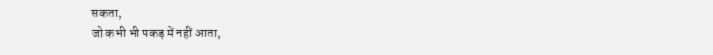सकता,
जो कभी भी पकड़ में नहीं आता,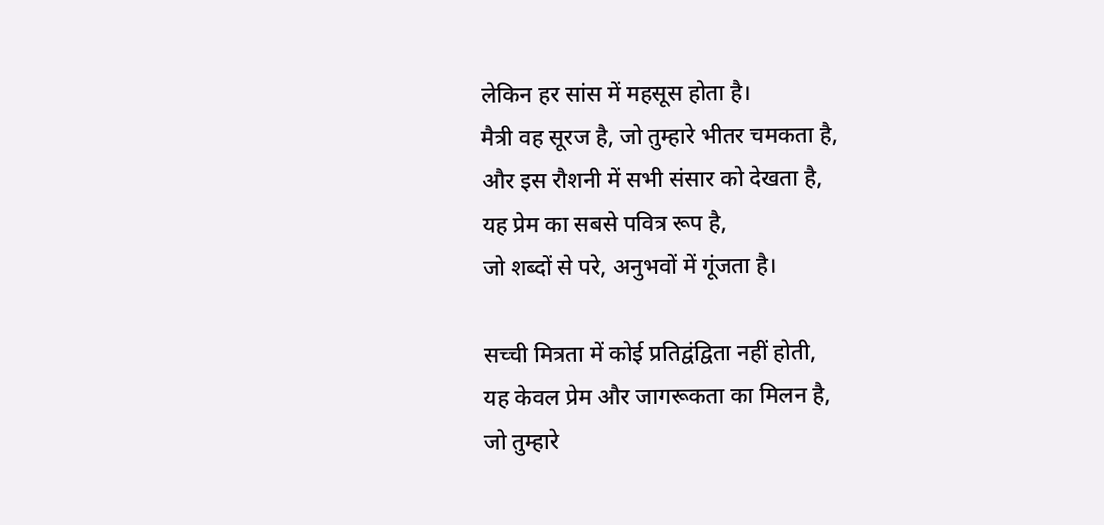लेकिन हर सांस में महसूस होता है।
मैत्री वह सूरज है, जो तुम्हारे भीतर चमकता है,
और इस रौशनी में सभी संसार को देखता है,
यह प्रेम का सबसे पवित्र रूप है,
जो शब्दों से परे, अनुभवों में गूंजता है।

सच्ची मित्रता में कोई प्रतिद्वंद्विता नहीं होती,
यह केवल प्रेम और जागरूकता का मिलन है,
जो तुम्हारे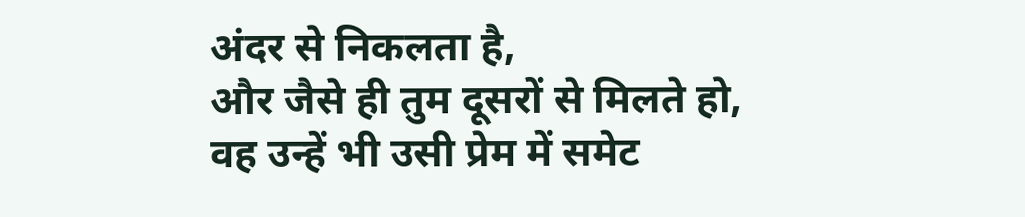अंदर से निकलता है,
और जैसे ही तुम दूसरों से मिलते हो,
वह उन्हें भी उसी प्रेम में समेट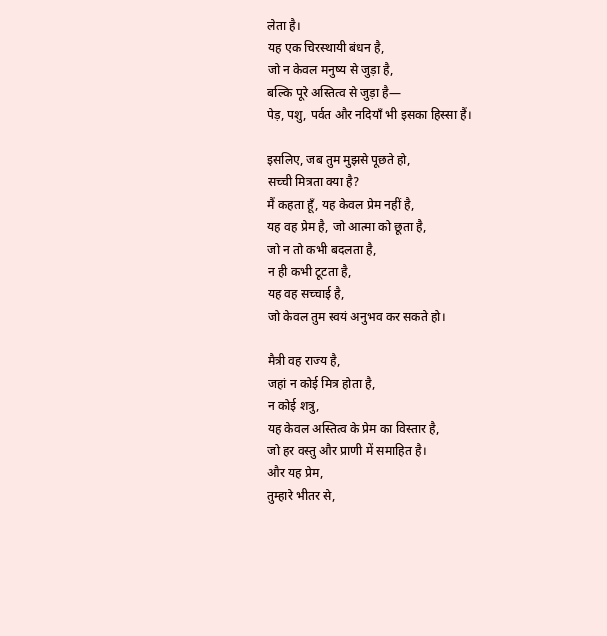लेता है।
यह एक चिरस्थायी बंधन है,
जो न केवल मनुष्य से जुड़ा है,
बल्कि पूरे अस्तित्व से जुड़ा है—
पेड़, पशु, पर्वत और नदियाँ भी इसका हिस्सा हैं।

इसलिए, जब तुम मुझसे पूछते हो,
सच्ची मित्रता क्या है?
मैं कहता हूँ, यह केवल प्रेम नहीं है,
यह वह प्रेम है, जो आत्मा को छूता है,
जो न तो कभी बदलता है,
न ही कभी टूटता है,
यह वह सच्चाई है,
जो केवल तुम स्वयं अनुभव कर सकते हो।

मैत्री वह राज्य है,
जहां न कोई मित्र होता है,
न कोई शत्रु,
यह केवल अस्तित्व के प्रेम का विस्तार है,
जो हर वस्तु और प्राणी में समाहित है।
और यह प्रेम,
तुम्हारे भीतर से,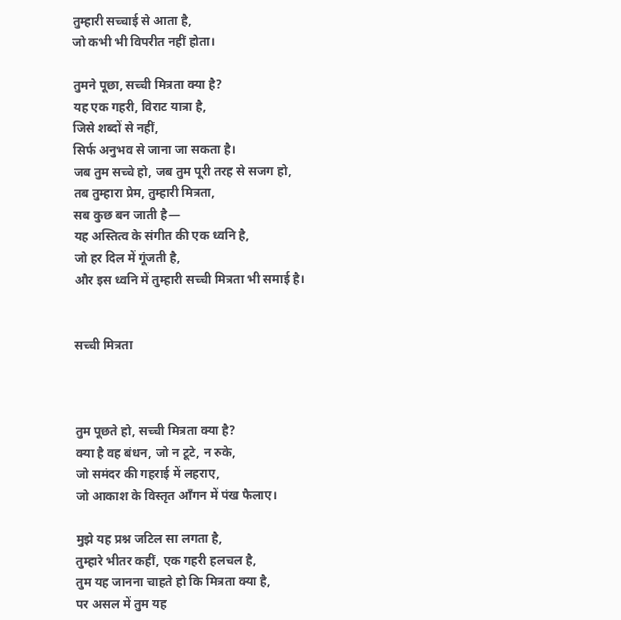तुम्हारी सच्चाई से आता है,
जो कभी भी विपरीत नहीं होता।

तुमने पूछा, सच्ची मित्रता क्या है?
यह एक गहरी, विराट यात्रा है,
जिसे शब्दों से नहीं,
सिर्फ अनुभव से जाना जा सकता है।
जब तुम सच्चे हो, जब तुम पूरी तरह से सजग हो,
तब तुम्हारा प्रेम, तुम्हारी मित्रता,
सब कुछ बन जाती है—
यह अस्तित्व के संगीत की एक ध्वनि है,
जो हर दिल में गूंजती है,
और इस ध्वनि में तुम्हारी सच्ची मित्रता भी समाई है।


सच्ची मित्रता



तुम पूछते हो, सच्ची मित्रता क्या है?
क्या है वह बंधन, जो न टूटे, न रुके,
जो समंदर की गहराई में लहराए,
जो आकाश के विस्तृत आँगन में पंख फैलाए।

मुझे यह प्रश्न जटिल सा लगता है,
तुम्हारे भीतर कहीं, एक गहरी हलचल है,
तुम यह जानना चाहते हो कि मित्रता क्या है,
पर असल में तुम यह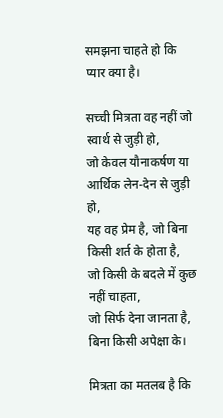समझना चाहते हो कि प्यार क्या है।

सच्ची मित्रता वह नहीं जो स्वार्थ से जुड़ी हो,
जो केवल यौनाकर्षण या आर्थिक लेन-देन से जुड़ी हो,
यह वह प्रेम है, जो बिना किसी शर्त के होता है,
जो किसी के बदले में कुछ नहीं चाहता,
जो सिर्फ देना जानता है, बिना किसी अपेक्षा के।

मित्रता का मतलब है कि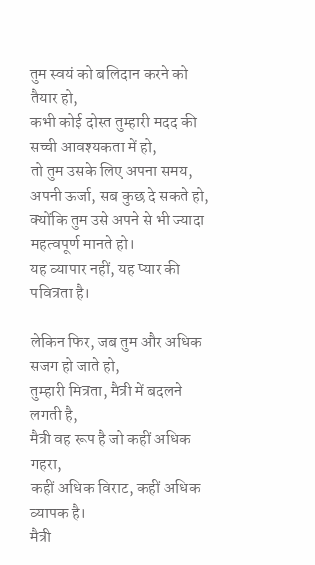तुम स्वयं को बलिदान करने को तैयार हो,
कभी कोई दोस्त तुम्हारी मदद की सच्ची आवश्यकता में हो,
तो तुम उसके लिए अपना समय, अपनी ऊर्जा, सब कुछ दे सकते हो,
क्योंकि तुम उसे अपने से भी ज्यादा महत्वपूर्ण मानते हो।
यह व्यापार नहीं, यह प्यार की पवित्रता है।

लेकिन फिर, जब तुम और अधिक सजग हो जाते हो,
तुम्हारी मित्रता, मैत्री में बदलने लगती है,
मैत्री वह रूप है जो कहीं अधिक गहरा,
कहीं अधिक विराट, कहीं अधिक व्यापक है।
मैत्री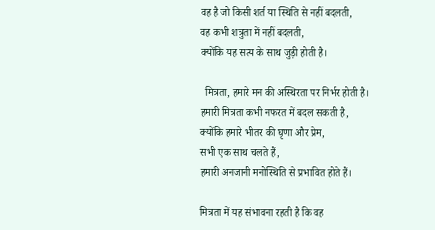वह है जो किसी शर्त या स्थिति से नहीं बदलती,
वह कभी शत्रुता में नहीं बदलती,
क्योंकि यह सत्य के साथ जुड़ी होती है।

  मित्रता, हमारे मन की अस्थिरता पर निर्भर होती है।
हमारी मित्रता कभी नफरत में बदल सकती है,
क्योंकि हमारे भीतर की घृणा और प्रेम,
सभी एक साथ चलते हैं,
हमारी अनजानी मनोस्थिति से प्रभावित होते हैं।

मित्रता में यह संभावना रहती है कि वह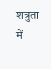शत्रुता में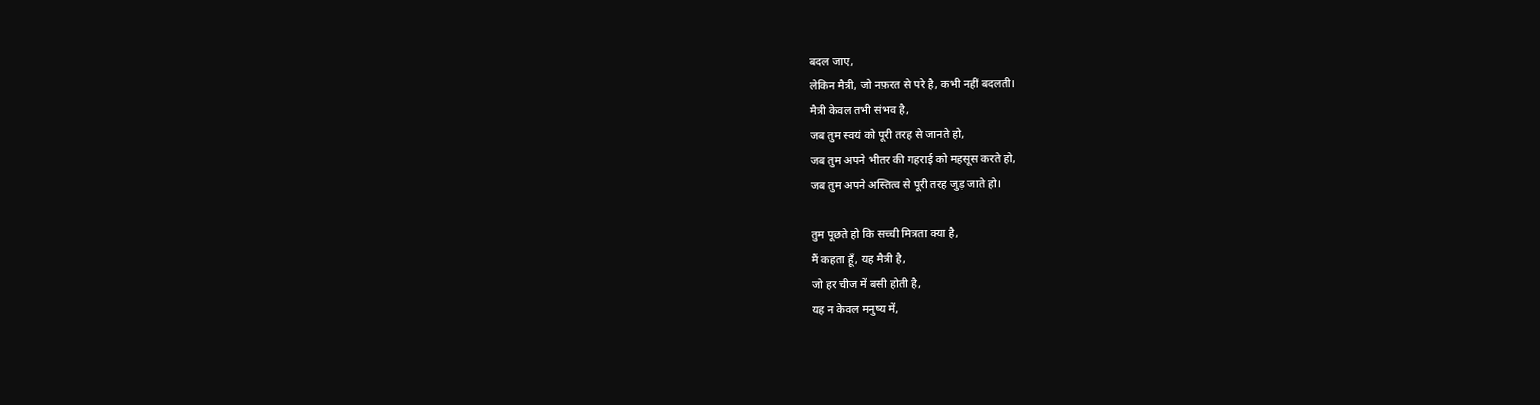बदल जाए,
लेकिन मैत्री, जो नफ़रत से परे है, कभी नहीं बदलती।
मैत्री केवल तभी संभव है,
जब तुम स्वयं को पूरी तरह से जानते हो,
जब तुम अपने भीतर की गहराई को महसूस करते हो,
जब तुम अपने अस्तित्व से पूरी तरह जुड़ जाते हो।

तुम पूछते हो कि सच्ची मित्रता क्या है,
मैं कहता हूँ, यह मैत्री है,
जो हर चीज में बसी होती है,
यह न केवल मनुष्य में,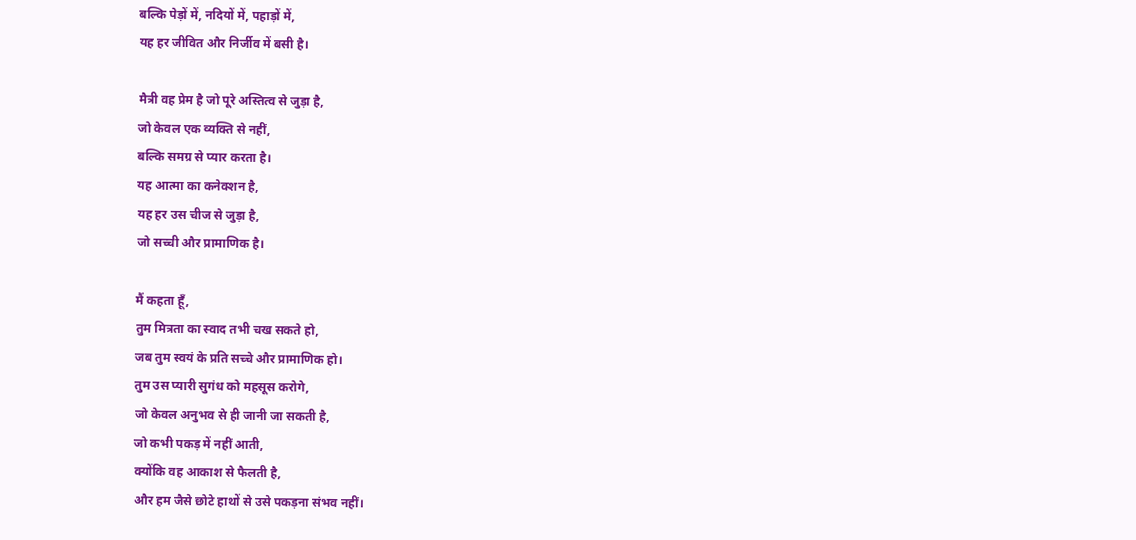बल्कि पेड़ों में, नदियों में, पहाड़ों में,
यह हर जीवित और निर्जीव में बसी है।

मैत्री वह प्रेम है जो पूरे अस्तित्व से जुड़ा है,
जो केवल एक व्यक्ति से नहीं,
बल्कि समग्र से प्यार करता है।
यह आत्मा का कनेक्शन है,
यह हर उस चीज से जुड़ा है,
जो सच्ची और प्रामाणिक है।

मैं कहता हूँ,
तुम मित्रता का स्वाद तभी चख सकते हो,
जब तुम स्वयं के प्रति सच्चे और प्रामाणिक हो।
तुम उस प्यारी सुगंध को महसूस करोगे,
जो केवल अनुभव से ही जानी जा सकती है,
जो कभी पकड़ में नहीं आती,
क्योंकि वह आकाश से फैलती है,
और हम जैसे छोटे हाथों से उसे पकड़ना संभव नहीं।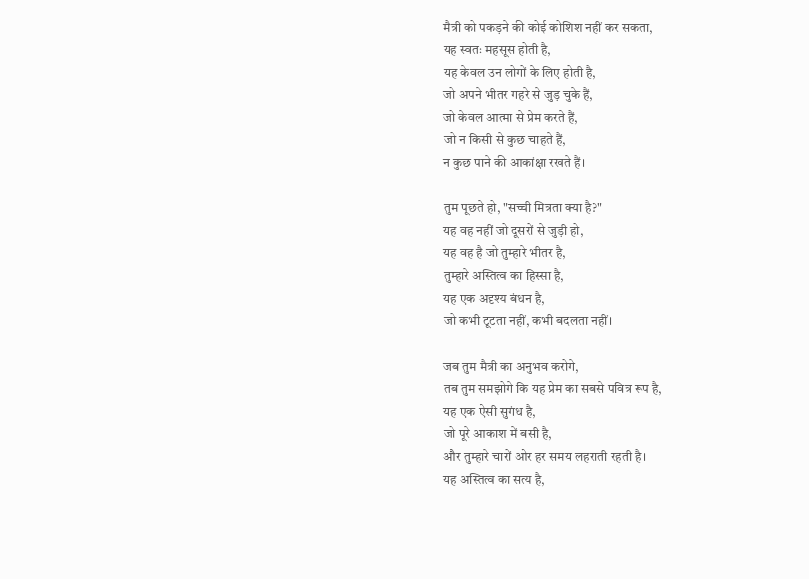मैत्री को पकड़ने की कोई कोशिश नहीं कर सकता,
यह स्वतः महसूस होती है,
यह केवल उन लोगों के लिए होती है,
जो अपने भीतर गहरे से जुड़ चुके हैं,
जो केवल आत्मा से प्रेम करते हैं,
जो न किसी से कुछ चाहते हैं,
न कुछ पाने की आकांक्षा रखते हैं।

तुम पूछते हो, "सच्ची मित्रता क्या है?"
यह वह नहीं जो दूसरों से जुड़ी हो,
यह वह है जो तुम्हारे भीतर है,
तुम्हारे अस्तित्व का हिस्सा है,
यह एक अदृश्य बंधन है,
जो कभी टूटता नहीं, कभी बदलता नहीं।

जब तुम मैत्री का अनुभव करोगे,
तब तुम समझोगे कि यह प्रेम का सबसे पवित्र रूप है,
यह एक ऐसी सुगंध है,
जो पूरे आकाश में बसी है,
और तुम्हारे चारों ओर हर समय लहराती रहती है।
यह अस्तित्व का सत्य है,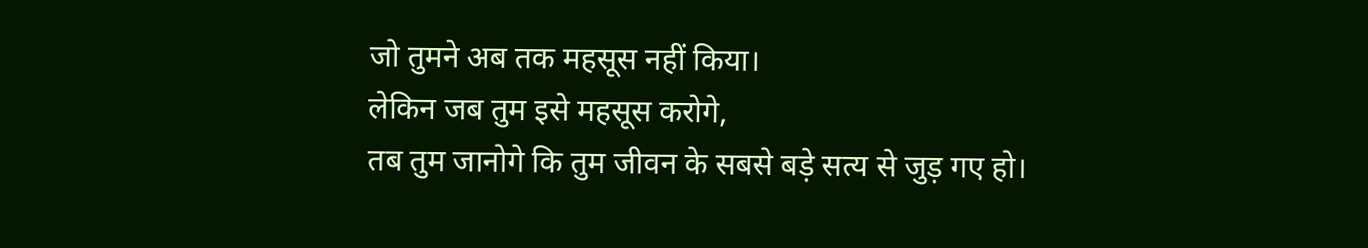जो तुमने अब तक महसूस नहीं किया।
लेकिन जब तुम इसे महसूस करोगे,
तब तुम जानोगे कि तुम जीवन के सबसे बड़े सत्य से जुड़ गए हो।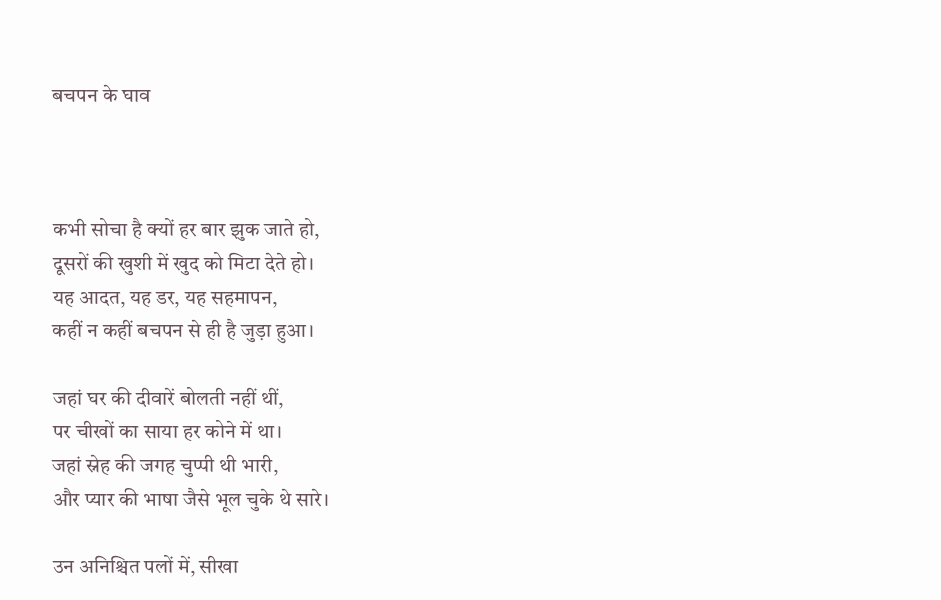बचपन के घाव



कभी सोचा है क्यों हर बार झुक जाते हो,
दूसरों की खुशी में खुद को मिटा देते हो।
यह आदत, यह डर, यह सहमापन,
कहीं न कहीं बचपन से ही है जुड़ा हुआ।

जहां घर की दीवारें बोलती नहीं थीं,
पर चीखों का साया हर कोने में था।
जहां स्नेह की जगह चुप्पी थी भारी,
और प्यार की भाषा जैसे भूल चुके थे सारे।

उन अनिश्चित पलों में, सीखा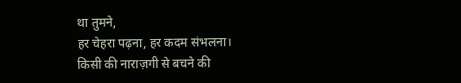था तुमने,
हर चेहरा पढ़ना, हर कदम संभलना।
किसी की नाराज़गी से बचने की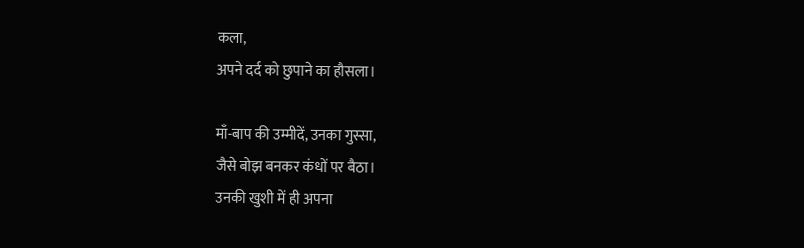कला,
अपने दर्द को छुपाने का हौसला।

माँ-बाप की उम्मीदें, उनका गुस्सा,
जैसे बोझ बनकर कंधों पर बैठा।
उनकी खुशी में ही अपना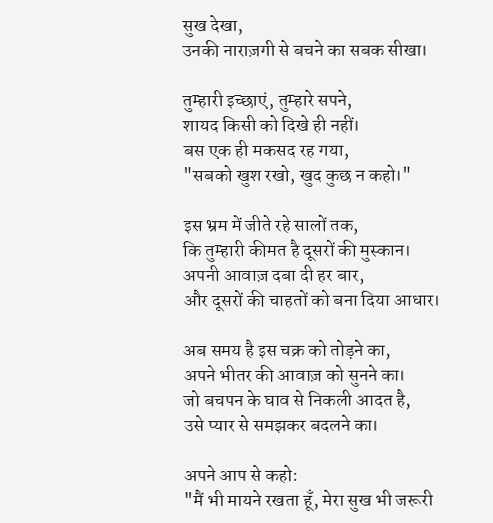सुख देखा,
उनकी नाराज़गी से बचने का सबक सीखा।

तुम्हारी इच्छाएं, तुम्हारे सपने,
शायद किसी को दिखे ही नहीं।
बस एक ही मकसद रह गया,
"सबको खुश रखो, खुद कुछ न कहो।"

इस भ्रम में जीते रहे सालों तक,
कि तुम्हारी कीमत है दूसरों की मुस्कान।
अपनी आवाज़ दबा दी हर बार,
और दूसरों की चाहतों को बना दिया आधार।

अब समय है इस चक्र को तोड़ने का,
अपने भीतर की आवाज़ को सुनने का।
जो बचपन के घाव से निकली आदत है,
उसे प्यार से समझकर बदलने का।

अपने आप से कहो:
"मैं भी मायने रखता हूँ, मेरा सुख भी जरूरी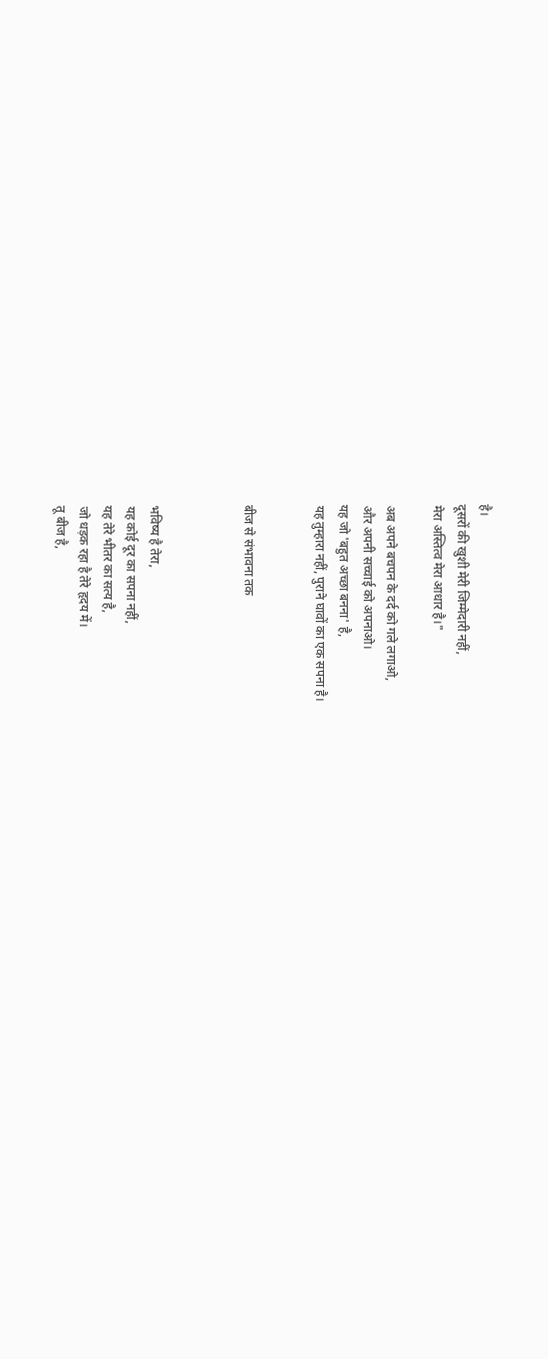है।
दूसरों की खुशी मेरी जिम्मेदारी नहीं,
मेरा अस्तित्व मेरा आधार है।"

अब अपने बचपन के दर्द को गले लगाओ,
और अपनी सच्चाई को अपनाओ।
यह जो 'बहुत अच्छा बनना' है,
यह तुम्हारा नहीं, पुराने घावों का एक सपना है।


बीज से संभावना तक



भविष्य है तेरा,
यह कोई दूर का सपना नहीं,
यह तेरे भीतर का सत्य है,
जो धड़क रहा है तेरे हृदय में।
तू बीज है,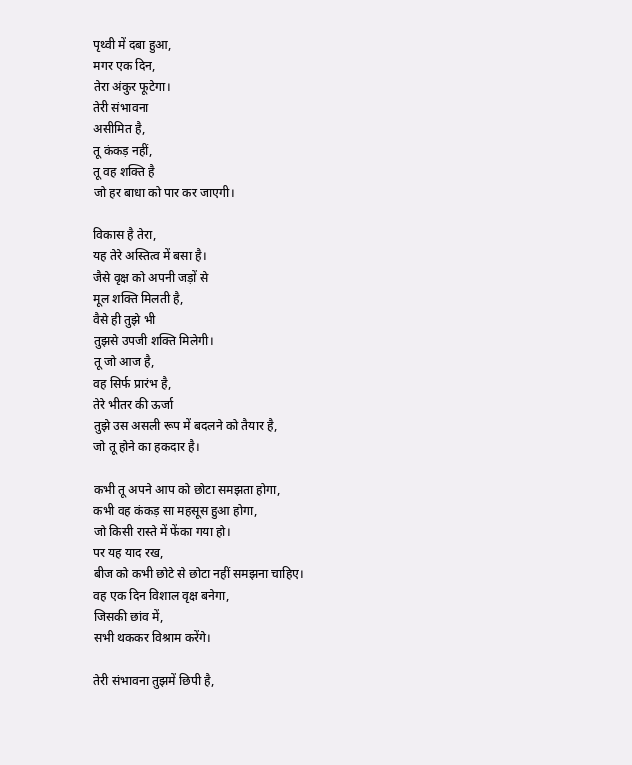पृथ्वी में दबा हुआ,
मगर एक दिन,
तेरा अंकुर फूटेगा।
तेरी संभावना
असीमित है,
तू कंकड़ नहीं,
तू वह शक्ति है
जो हर बाधा को पार कर जाएगी।

विकास है तेरा,
यह तेरे अस्तित्व में बसा है।
जैसे वृक्ष को अपनी जड़ों से
मूल शक्ति मिलती है,
वैसे ही तुझे भी
तुझसे उपजी शक्ति मिलेगी।
तू जो आज है,
वह सिर्फ प्रारंभ है,
तेरे भीतर की ऊर्जा
तुझे उस असली रूप में बदलने को तैयार है,
जो तू होने का हकदार है।

कभी तू अपने आप को छोटा समझता होगा,
कभी वह कंकड़ सा महसूस हुआ होगा,
जो किसी रास्ते में फेंका गया हो।
पर यह याद रख,
बीज को कभी छोटे से छोटा नहीं समझना चाहिए।
वह एक दिन विशाल वृक्ष बनेगा,
जिसकी छांव में,
सभी थककर विश्राम करेंगे।

तेरी संभावना तुझमें छिपी है,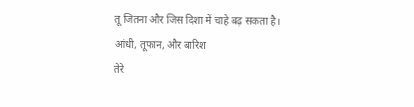तू जितना और जिस दिशा में चाहे बढ़ सकता है।
आंधी, तूफान, और बारिश
तेरे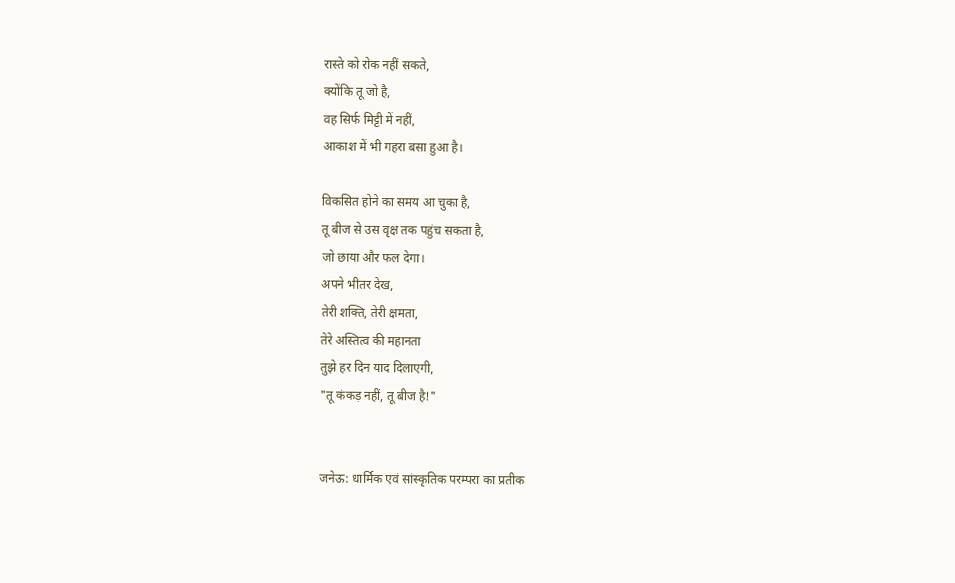रास्ते को रोक नहीं सकते,
क्योंकि तू जो है,
वह सिर्फ मिट्टी में नहीं,
आकाश में भी गहरा बसा हुआ है।

विकसित होने का समय आ चुका है,
तू बीज से उस वृक्ष तक पहुंच सकता है,
जो छाया और फल देगा।
अपने भीतर देख,
तेरी शक्ति, तेरी क्षमता,
तेरे अस्तित्व की महानता
तुझे हर दिन याद दिलाएगी,
"तू कंकड़ नहीं, तू बीज है!"


जनेऊ: धार्मिक एवं सांस्कृतिक परम्परा का प्रतीक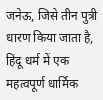जनेऊ, जिसे तीन पुत्री धारण किया जाता है, हिंदू धर्म में एक महत्वपूर्ण धार्मिक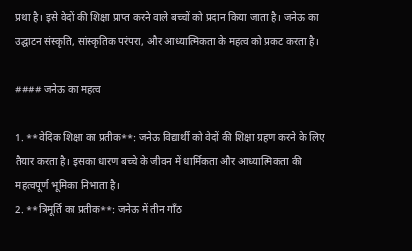प्रथा है। इसे वेदों की शिक्षा प्राप्त करने वाले बच्चों को प्रदान किया जाता है। जनेऊ का उद्घाटन संस्कृति, सांस्कृतिक परंपरा, और आध्यात्मिकता के महत्व को प्रकट करता है।

#### जनेऊ का महत्व

1. **वेदिक शिक्षा का प्रतीक**: जनेऊ विद्यार्थी को वेदों की शिक्षा ग्रहण करने के लिए तैयार करता है। इसका धारण बच्चे के जीवन में धार्मिकता और आध्यात्मिकता की महत्वपूर्ण भूमिका निभाता है।
2. **त्रिमूर्ति का प्रतीक**: जनेऊ में तीन गाँठ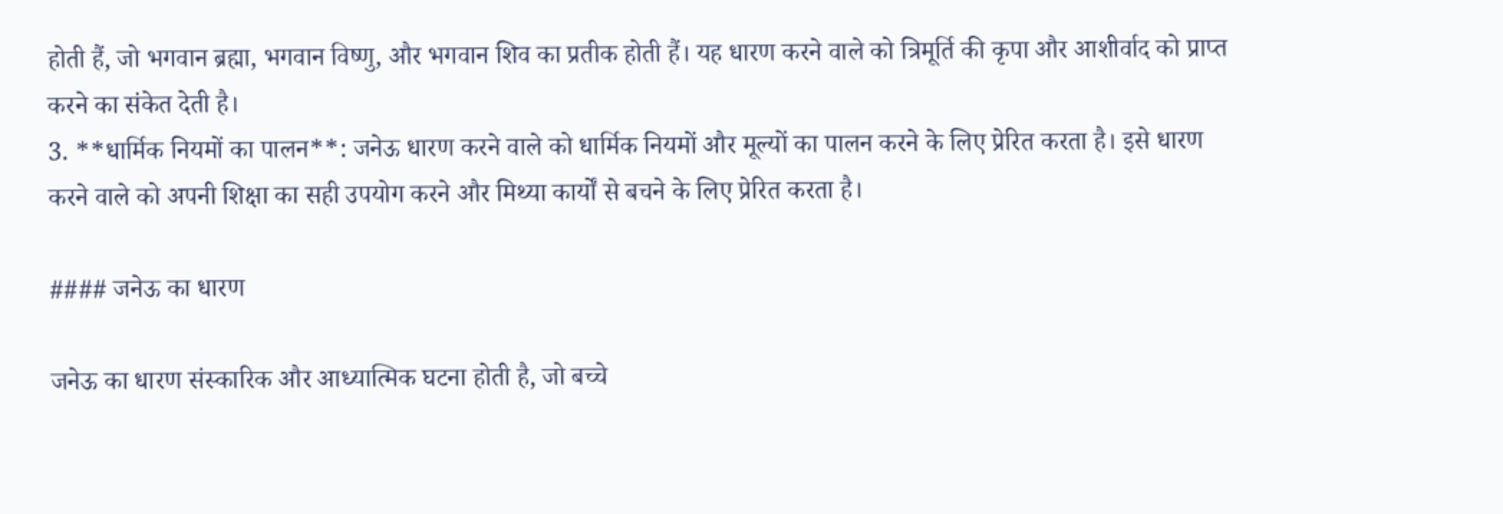होती हैं, जो भगवान ब्रह्मा, भगवान विष्णु, और भगवान शिव का प्रतीक होती हैं। यह धारण करने वाले को त्रिमूर्ति की कृपा और आशीर्वाद को प्राप्त करने का संकेत देती है।
3. **धार्मिक नियमों का पालन**: जनेऊ धारण करने वाले को धार्मिक नियमों और मूल्यों का पालन करने के लिए प्रेरित करता है। इसे धारण करने वाले को अपनी शिक्षा का सही उपयोग करने और मिथ्या कार्यों से बचने के लिए प्रेरित करता है।

#### जनेऊ का धारण

जनेऊ का धारण संस्कारिक और आध्यात्मिक घटना होती है, जो बच्चे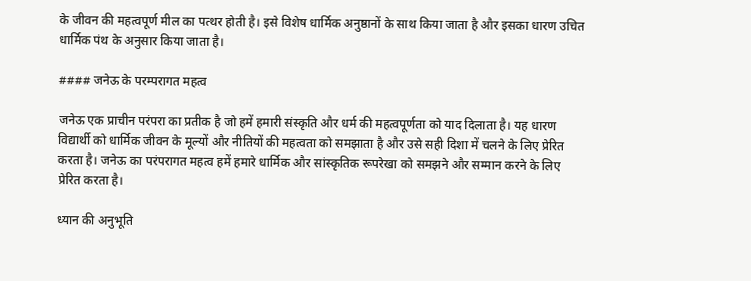के जीवन की महत्वपूर्ण मील का पत्थर होती है। इसे विशेष धार्मिक अनुष्ठानों के साथ किया जाता है और इसका धारण उचित धार्मिक पंथ के अनुसार किया जाता है।

#### जनेऊ के परम्परागत महत्व

जनेऊ एक प्राचीन परंपरा का प्रतीक है जो हमें हमारी संस्कृति और धर्म की महत्वपूर्णता को याद दिलाता है। यह धारण विद्यार्थी को धार्मिक जीवन के मूल्यों और नीतियों की महत्वता को समझाता है और उसे सही दिशा में चलने के लिए प्रेरित करता है। जनेऊ का परंपरागत महत्व हमें हमारे धार्मिक और सांस्कृतिक रूपरेखा को समझने और सम्मान करने के लिए प्रेरित करता है।

ध्यान की अनुभूति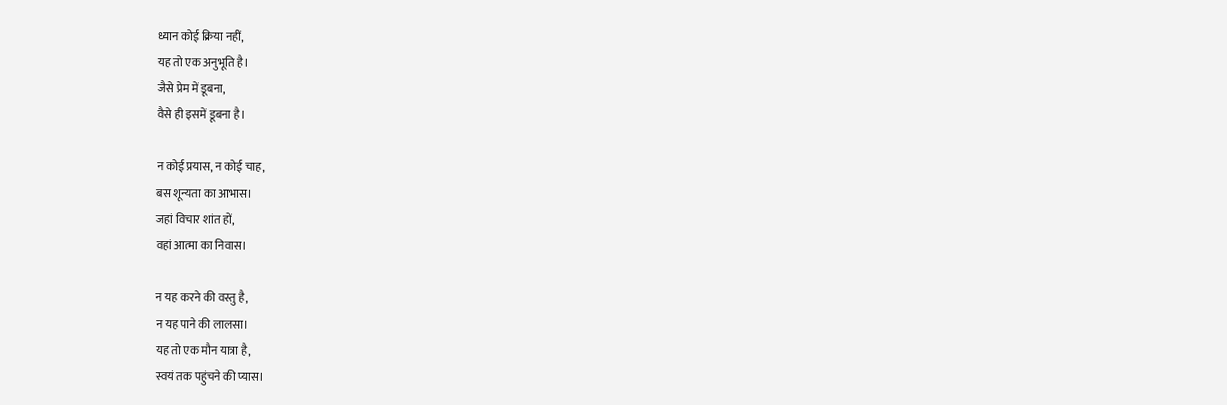ध्यान कोई क्रिया नहीं,
यह तो एक अनुभूति है।
जैसे प्रेम में डूबना,
वैसे ही इसमें डूबना है।

न कोई प्रयास, न कोई चाह,
बस शून्यता का आभास।
जहां विचार शांत हों,
वहां आत्मा का निवास।

न यह करने की वस्तु है,
न यह पाने की लालसा।
यह तो एक मौन यात्रा है,
स्वयं तक पहुंचने की प्यास।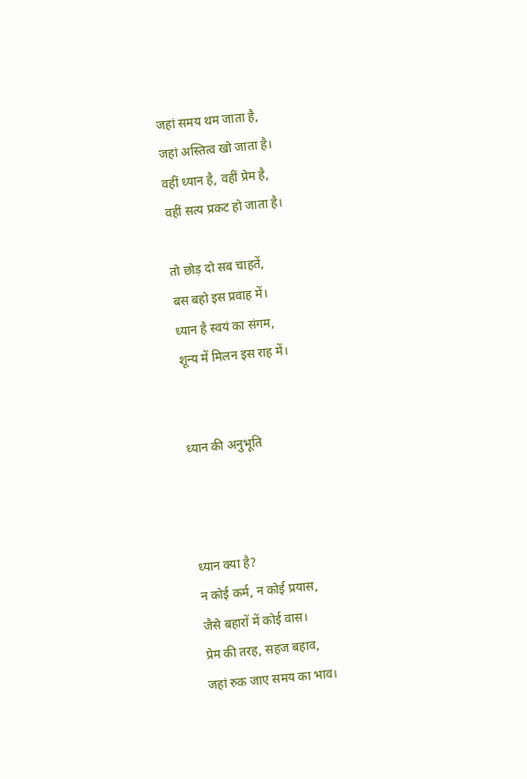जहां समय थम जाता है,
जहां अस्तित्व खो जाता है।
वहीं ध्यान है, वहीं प्रेम है,
वहीं सत्य प्रकट हो जाता है।

तो छोड़ दो सब चाहतें,
बस बहो इस प्रवाह में।
ध्यान है स्वयं का संगम,
शून्य में मिलन इस राह में।


ध्यान की अनुभूति



ध्यान क्या है?
न कोई कर्म, न कोई प्रयास,
जैसे बहारों में कोई वास।
प्रेम की तरह, सहज बहाव,
जहां रुक जाए समय का भाव।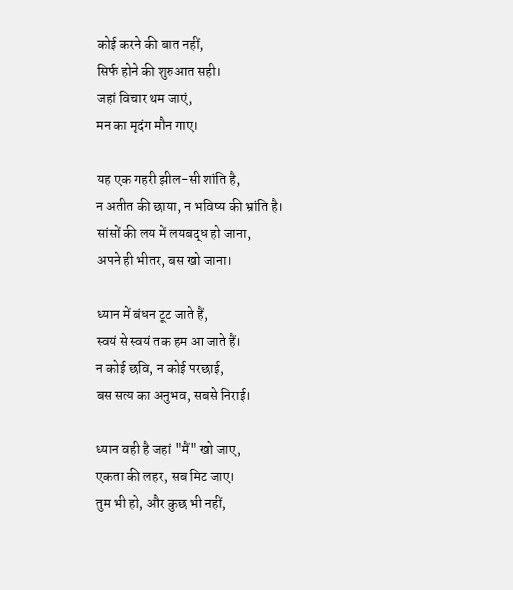कोई करने की बात नहीं,
सिर्फ होने की शुरुआत सही।
जहां विचार थम जाएं,
मन का मृदंग मौन गाए।

यह एक गहरी झील-सी शांति है,
न अतीत की छाया, न भविष्य की भ्रांति है।
सांसों की लय में लयबद्ध हो जाना,
अपने ही भीतर, बस खो जाना।

ध्यान में बंधन टूट जाते हैं,
स्वयं से स्वयं तक हम आ जाते हैं।
न कोई छवि, न कोई परछाई,
बस सत्य का अनुभव, सबसे निराई।

ध्यान वही है जहां "मैं" खो जाए,
एकता की लहर, सब मिट जाए।
तुम भी हो, और कुछ भी नहीं,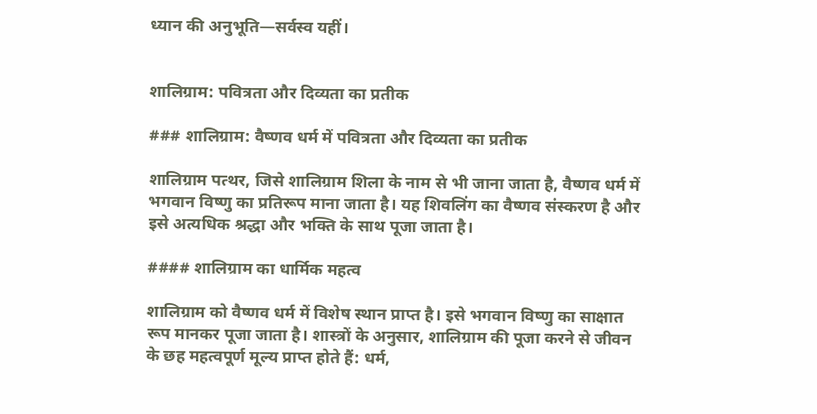ध्यान की अनुभूति—सर्वस्व यहीं।


शालिग्राम: पवित्रता और दिव्यता का प्रतीक

### शालिग्राम: वैष्णव धर्म में पवित्रता और दिव्यता का प्रतीक

शालिग्राम पत्थर, जिसे शालिग्राम शिला के नाम से भी जाना जाता है, वैष्णव धर्म में भगवान विष्णु का प्रतिरूप माना जाता है। यह शिवलिंग का वैष्णव संस्करण है और इसे अत्यधिक श्रद्धा और भक्ति के साथ पूजा जाता है।

#### शालिग्राम का धार्मिक महत्व

शालिग्राम को वैष्णव धर्म में विशेष स्थान प्राप्त है। इसे भगवान विष्णु का साक्षात रूप मानकर पूजा जाता है। शास्त्रों के अनुसार, शालिग्राम की पूजा करने से जीवन के छह महत्वपूर्ण मूल्य प्राप्त होते हैं: धर्म,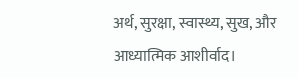अर्थ, सुरक्षा, स्वास्थ्य, सुख, और आध्यात्मिक आशीर्वाद।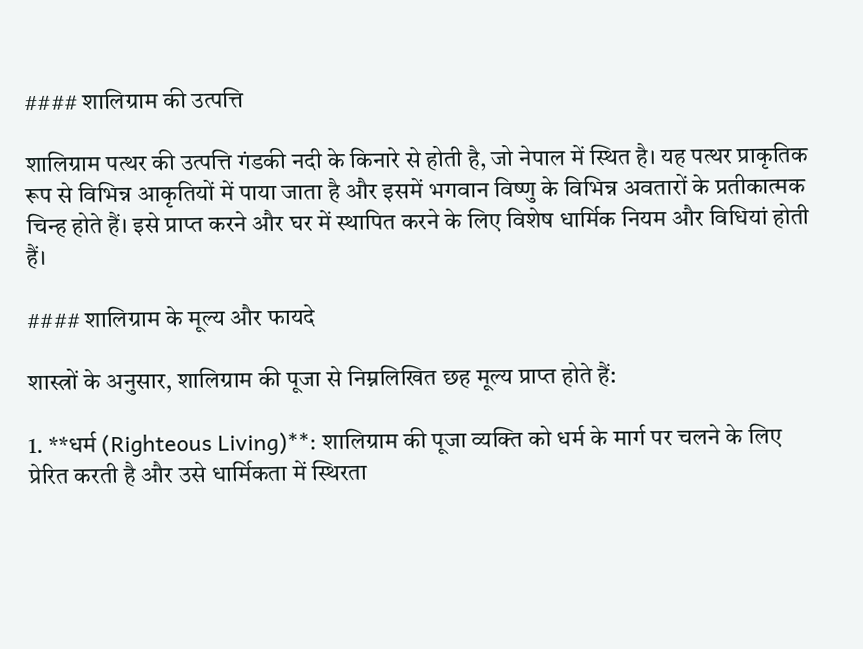#### शालिग्राम की उत्पत्ति

शालिग्राम पत्थर की उत्पत्ति गंडकी नदी के किनारे से होती है, जो नेपाल में स्थित है। यह पत्थर प्राकृतिक रूप से विभिन्न आकृतियों में पाया जाता है और इसमें भगवान विष्णु के विभिन्न अवतारों के प्रतीकात्मक चिन्ह होते हैं। इसे प्राप्त करने और घर में स्थापित करने के लिए विशेष धार्मिक नियम और विधियां होती हैं।

#### शालिग्राम के मूल्य और फायदे

शास्त्रों के अनुसार, शालिग्राम की पूजा से निम्नलिखित छह मूल्य प्राप्त होते हैं:

1. **धर्म (Righteous Living)**: शालिग्राम की पूजा व्यक्ति को धर्म के मार्ग पर चलने के लिए प्रेरित करती है और उसे धार्मिकता में स्थिरता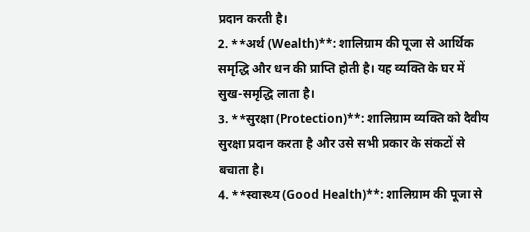प्रदान करती है।
2. **अर्थ (Wealth)**: शालिग्राम की पूजा से आर्थिक समृद्धि और धन की प्राप्ति होती है। यह व्यक्ति के घर में सुख-समृद्धि लाता है।
3. **सुरक्षा (Protection)**: शालिग्राम व्यक्ति को दैवीय सुरक्षा प्रदान करता है और उसे सभी प्रकार के संकटों से बचाता है।
4. **स्वास्थ्य (Good Health)**: शालिग्राम की पूजा से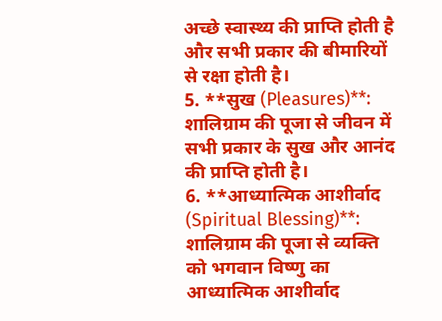अच्छे स्वास्थ्य की प्राप्ति होती है और सभी प्रकार की बीमारियों से रक्षा होती है।
5. **सुख (Pleasures)**: शालिग्राम की पूजा से जीवन में सभी प्रकार के सुख और आनंद की प्राप्ति होती है।
6. **आध्यात्मिक आशीर्वाद (Spiritual Blessing)**: शालिग्राम की पूजा से व्यक्ति को भगवान विष्णु का आध्यात्मिक आशीर्वाद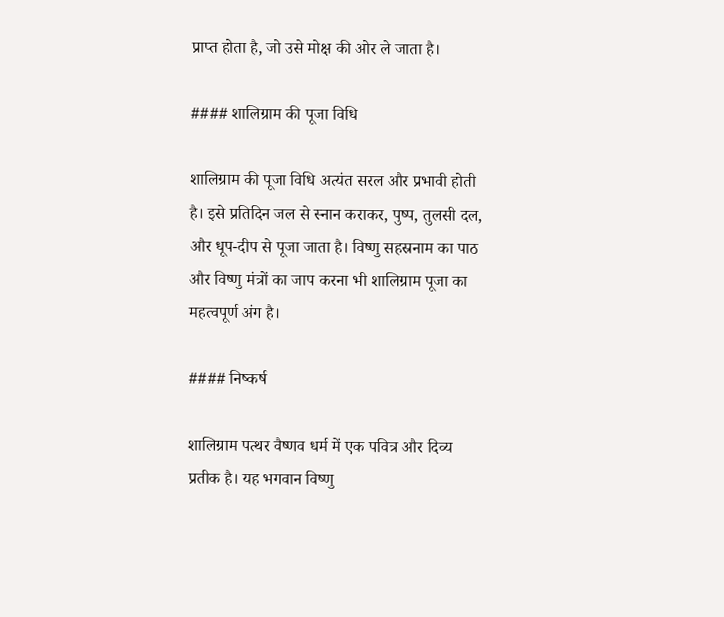प्राप्त होता है, जो उसे मोक्ष की ओर ले जाता है।

#### शालिग्राम की पूजा विधि

शालिग्राम की पूजा विधि अत्यंत सरल और प्रभावी होती है। इसे प्रतिदिन जल से स्नान कराकर, पुष्प, तुलसी दल, और धूप-दीप से पूजा जाता है। विष्णु सहस्रनाम का पाठ और विष्णु मंत्रों का जाप करना भी शालिग्राम पूजा का महत्वपूर्ण अंग है।

#### निष्कर्ष

शालिग्राम पत्थर वैष्णव धर्म में एक पवित्र और दिव्य प्रतीक है। यह भगवान विष्णु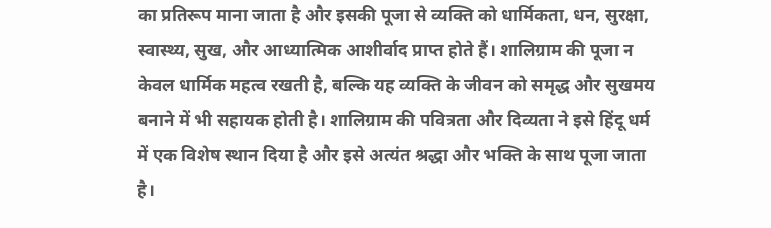का प्रतिरूप माना जाता है और इसकी पूजा से व्यक्ति को धार्मिकता, धन, सुरक्षा, स्वास्थ्य, सुख, और आध्यात्मिक आशीर्वाद प्राप्त होते हैं। शालिग्राम की पूजा न केवल धार्मिक महत्व रखती है, बल्कि यह व्यक्ति के जीवन को समृद्ध और सुखमय बनाने में भी सहायक होती है। शालिग्राम की पवित्रता और दिव्यता ने इसे हिंदू धर्म में एक विशेष स्थान दिया है और इसे अत्यंत श्रद्धा और भक्ति के साथ पूजा जाता है।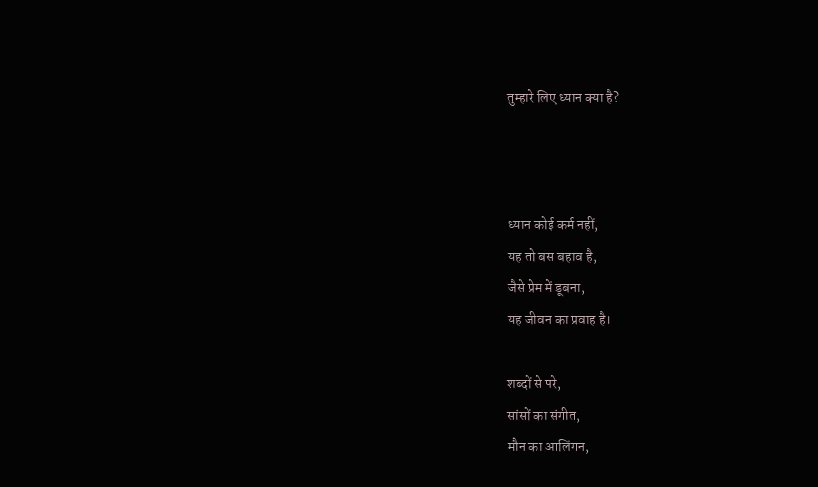तुम्हारे लिए ध्यान क्या है?



ध्यान कोई कर्म नहीं,
यह तो बस बहाव है,
जैसे प्रेम में डूबना,
यह जीवन का प्रवाह है।

शब्दों से परे,
सांसों का संगीत,
मौन का आलिंगन,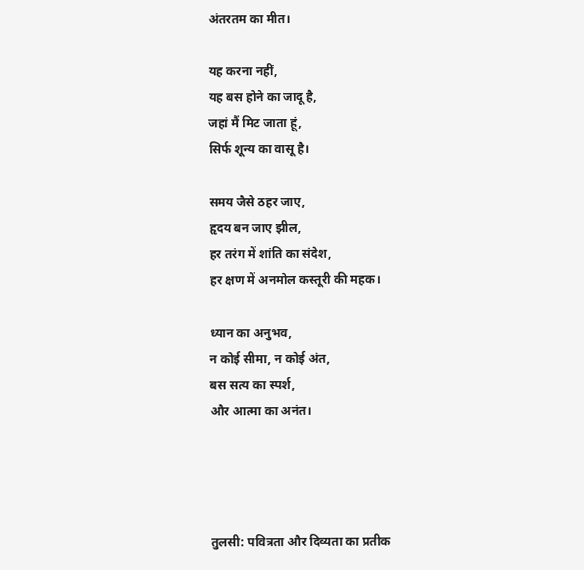अंतरतम का मीत।

यह करना नहीं,
यह बस होने का जादू है,
जहां मैं मिट जाता हूं,
सिर्फ शून्य का वासू है।

समय जैसे ठहर जाए,
हृदय बन जाए झील,
हर तरंग में शांति का संदेश,
हर क्षण में अनमोल कस्तूरी की महक।

ध्यान का अनुभव,
न कोई सीमा, न कोई अंत,
बस सत्य का स्पर्श,
और आत्मा का अनंत।




तुलसी: पवित्रता और दिव्यता का प्रतीक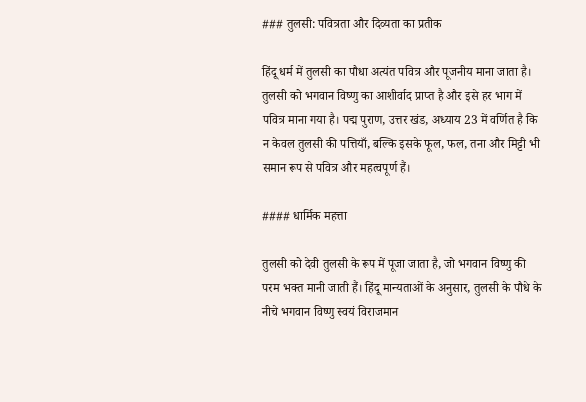### तुलसी: पवित्रता और दिव्यता का प्रतीक

हिंदू धर्म में तुलसी का पौधा अत्यंत पवित्र और पूजनीय माना जाता है। तुलसी को भगवान विष्णु का आशीर्वाद प्राप्त है और इसे हर भाग में पवित्र माना गया है। पद्म पुराण, उत्तर खंड, अध्याय 23 में वर्णित है कि न केवल तुलसी की पत्तियाँ, बल्कि इसके फूल, फल, तना और मिट्टी भी समान रूप से पवित्र और महत्वपूर्ण हैं।

#### धार्मिक महत्ता

तुलसी को देवी तुलसी के रूप में पूजा जाता है, जो भगवान विष्णु की परम भक्त मानी जाती हैं। हिंदू मान्यताओं के अनुसार, तुलसी के पौधे के नीचे भगवान विष्णु स्वयं विराजमान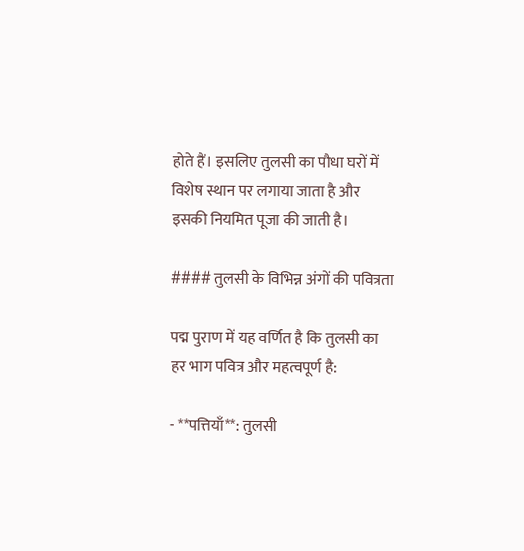होते हैं। इसलिए तुलसी का पौधा घरों में विशेष स्थान पर लगाया जाता है और इसकी नियमित पूजा की जाती है।

#### तुलसी के विभिन्न अंगों की पवित्रता

पद्म पुराण में यह वर्णित है कि तुलसी का हर भाग पवित्र और महत्वपूर्ण है:

- **पत्तियाँ**: तुलसी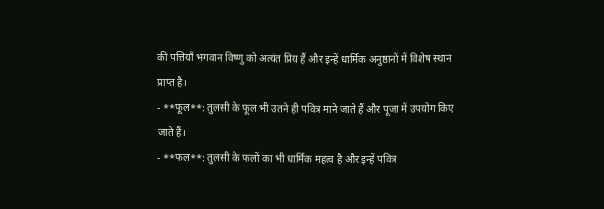की पत्तियाँ भगवान विष्णु को अत्यंत प्रिय हैं और इन्हें धार्मिक अनुष्ठानों में विशेष स्थान प्राप्त है।
- **फूल**: तुलसी के फूल भी उतने ही पवित्र माने जाते हैं और पूजा में उपयोग किए जाते हैं।
- **फल**: तुलसी के फलों का भी धार्मिक महत्व है और इन्हें पवित्र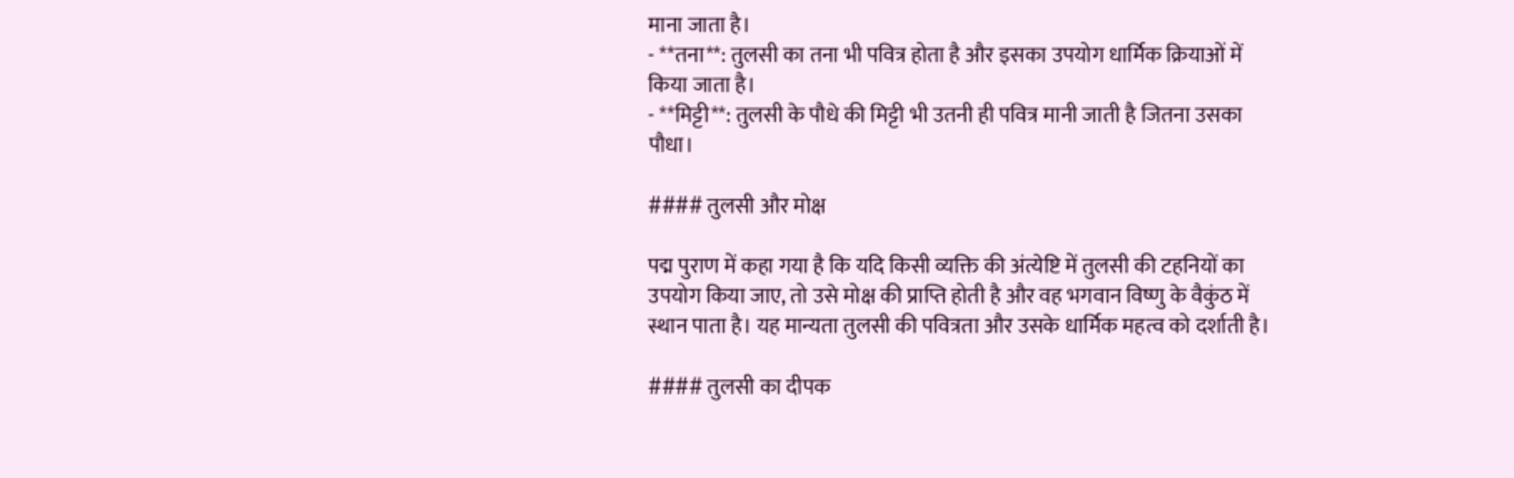माना जाता है।
- **तना**: तुलसी का तना भी पवित्र होता है और इसका उपयोग धार्मिक क्रियाओं में किया जाता है।
- **मिट्टी**: तुलसी के पौधे की मिट्टी भी उतनी ही पवित्र मानी जाती है जितना उसका पौधा।

#### तुलसी और मोक्ष

पद्म पुराण में कहा गया है कि यदि किसी व्यक्ति की अंत्येष्टि में तुलसी की टहनियों का उपयोग किया जाए, तो उसे मोक्ष की प्राप्ति होती है और वह भगवान विष्णु के वैकुंठ में स्थान पाता है। यह मान्यता तुलसी की पवित्रता और उसके धार्मिक महत्व को दर्शाती है।

#### तुलसी का दीपक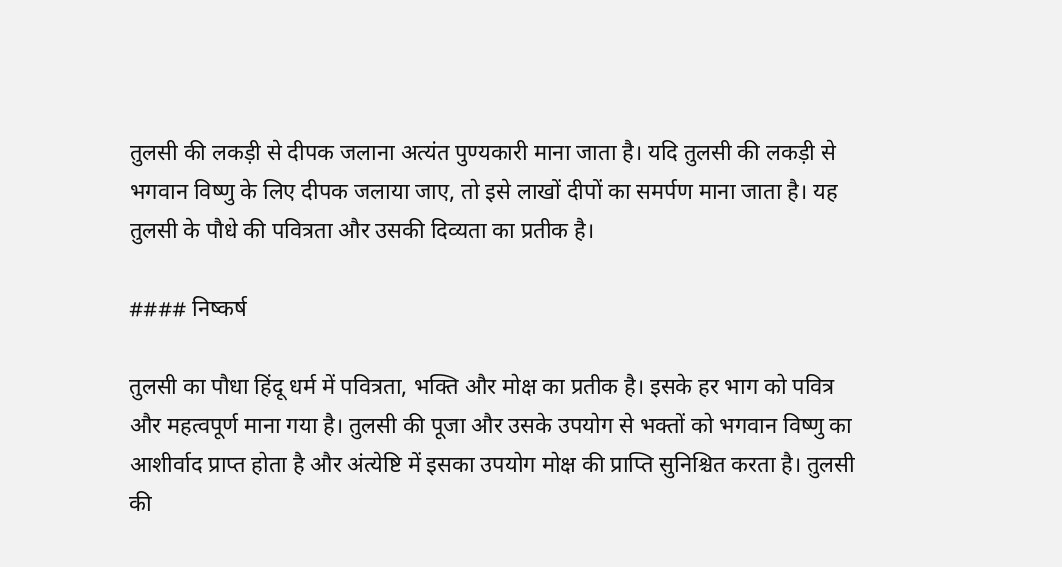तुलसी की लकड़ी से दीपक जलाना अत्यंत पुण्यकारी माना जाता है। यदि तुलसी की लकड़ी से भगवान विष्णु के लिए दीपक जलाया जाए, तो इसे लाखों दीपों का समर्पण माना जाता है। यह तुलसी के पौधे की पवित्रता और उसकी दिव्यता का प्रतीक है।

#### निष्कर्ष

तुलसी का पौधा हिंदू धर्म में पवित्रता, भक्ति और मोक्ष का प्रतीक है। इसके हर भाग को पवित्र और महत्वपूर्ण माना गया है। तुलसी की पूजा और उसके उपयोग से भक्तों को भगवान विष्णु का आशीर्वाद प्राप्त होता है और अंत्येष्टि में इसका उपयोग मोक्ष की प्राप्ति सुनिश्चित करता है। तुलसी की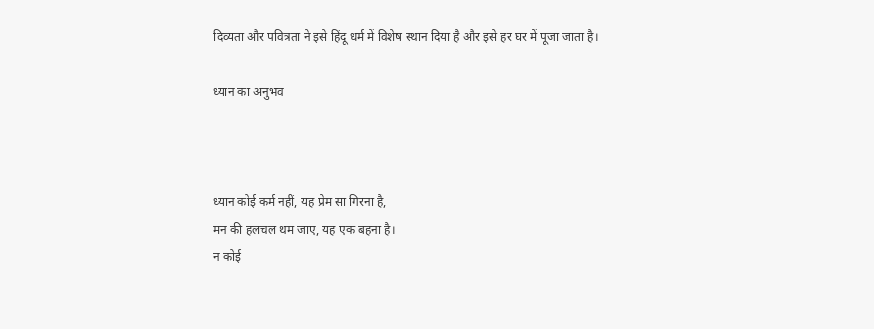दिव्यता और पवित्रता ने इसे हिंदू धर्म में विशेष स्थान दिया है और इसे हर घर में पूजा जाता है।

ध्यान का अनुभव



ध्यान कोई कर्म नहीं, यह प्रेम सा गिरना है,
मन की हलचल थम जाए, यह एक बहना है।
न कोई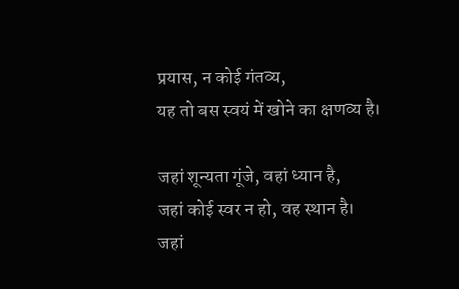प्रयास, न कोई गंतव्य,
यह तो बस स्वयं में खोने का क्षणव्य है।

जहां शून्यता गूंजे, वहां ध्यान है,
जहां कोई स्वर न हो, वह स्थान है।
जहां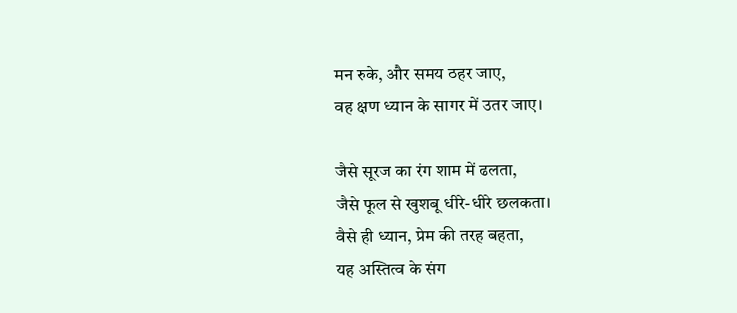मन रुके, और समय ठहर जाए,
वह क्षण ध्यान के सागर में उतर जाए।

जैसे सूरज का रंग शाम में ढलता,
जैसे फूल से खुशबू धीरे-धीरे छलकता।
वैसे ही ध्यान, प्रेम की तरह बहता,
यह अस्तित्व के संग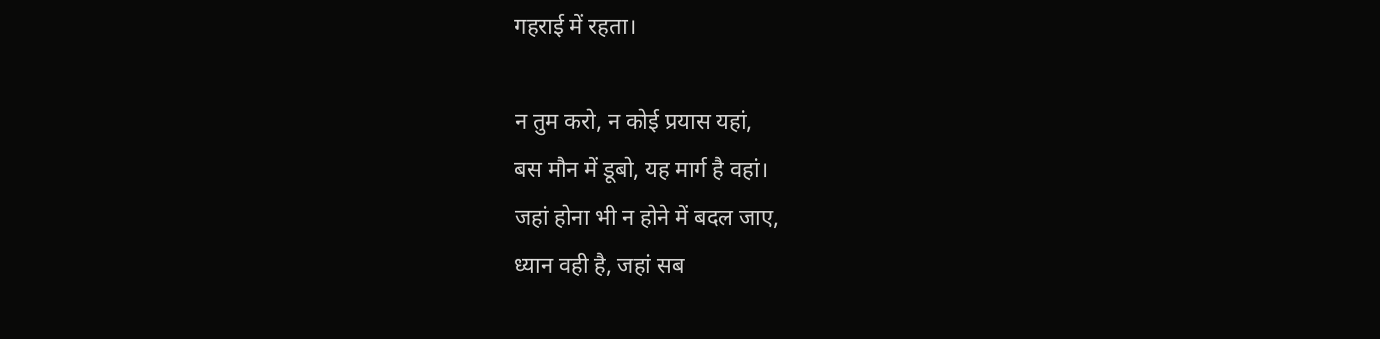गहराई में रहता।

न तुम करो, न कोई प्रयास यहां,
बस मौन में डूबो, यह मार्ग है वहां।
जहां होना भी न होने में बदल जाए,
ध्यान वही है, जहां सब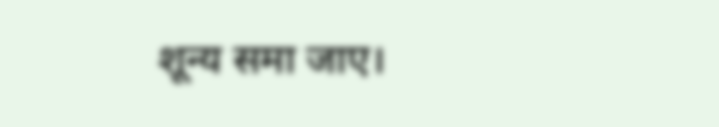शून्य समा जाए।